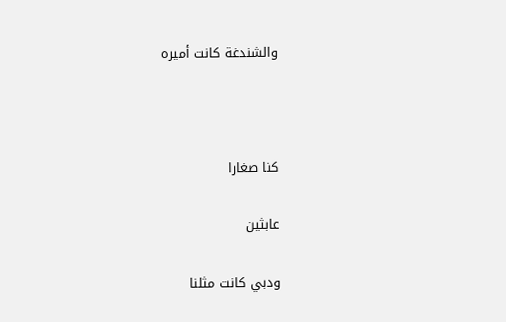والشندغة كانت أميره



كنا صغارا

عابثين

ودبي كانت مثلنا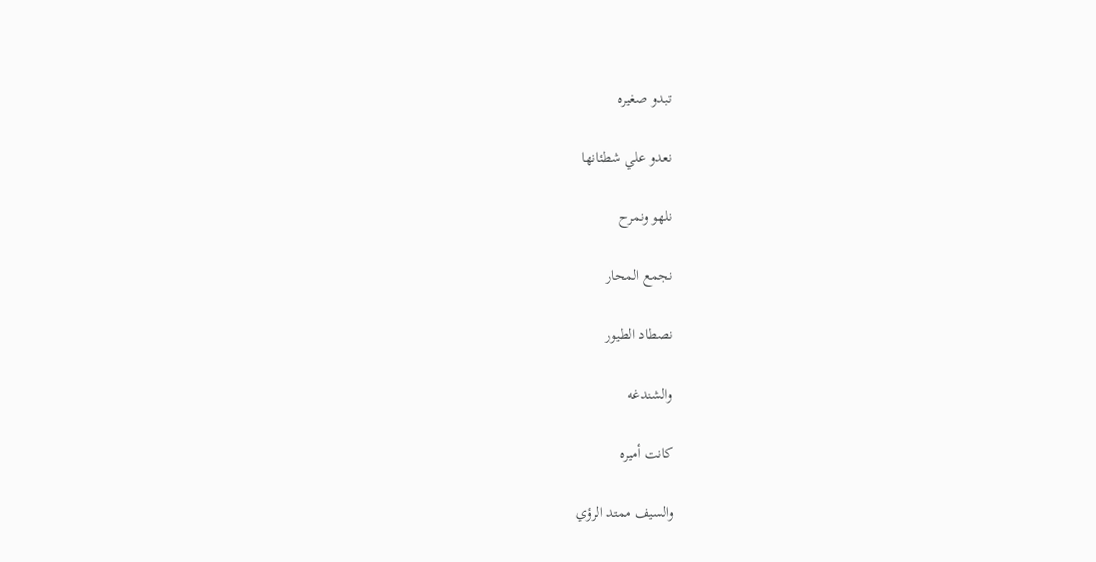تبدو صغيره

نعدو علي شطئانها

نلهو ونمرح

نجمع المحار

نصطاد الطيور

والشندغه

كانت أميره

والسيف ممتد الرؤي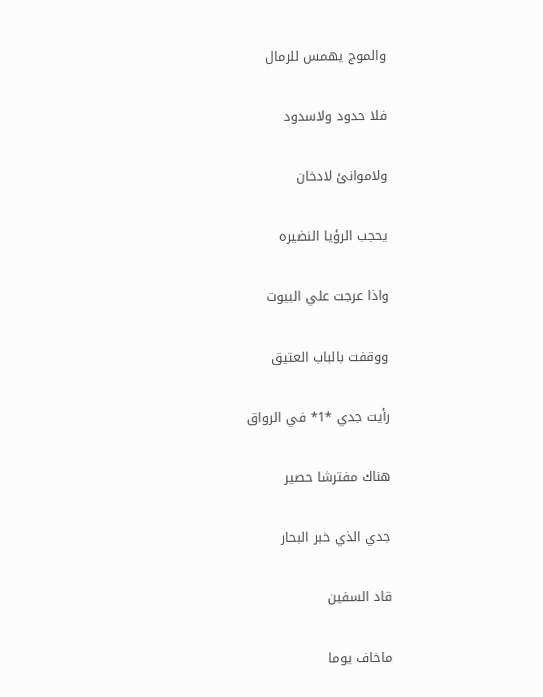والموج يهمس للرمال

فلا حدود ولاسدود

ولاموانئ لادخان

يحجب الرؤيا النضيره

واذا عرجت علي البيوت

ووقفت بالباب العتيق

رأيت جدي *1* في الرواق

هناك مفترشا حصير

جدي الذي خبر البحار

قاد السفين

ماخاف يوما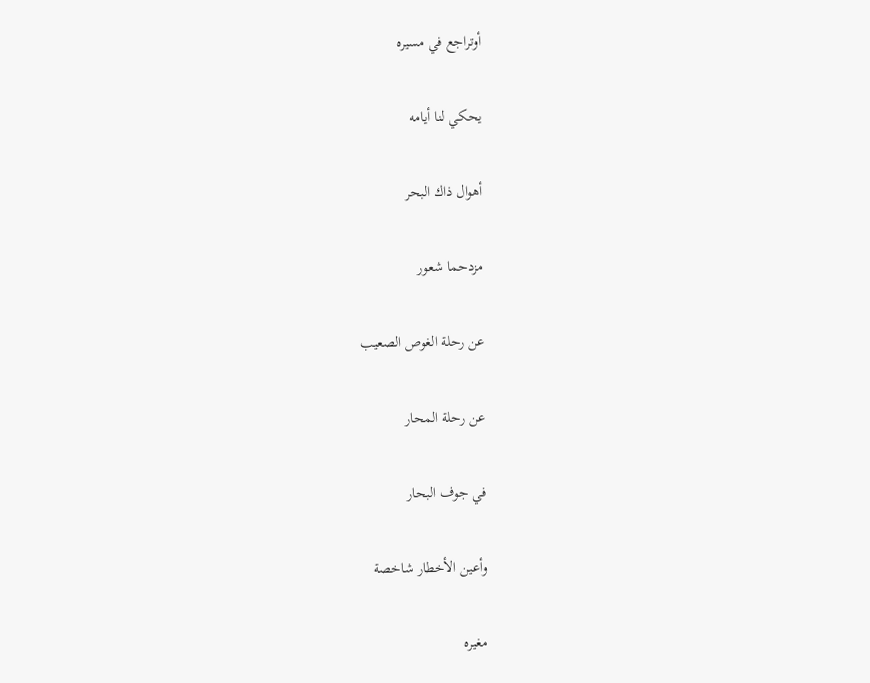أوتراجع في مسيره

يحكي لنا أيامه

أهوال ذاك البحر

مزدحما شعور

عن رحلة الغوص الصعيب

عن رحلة المحار

في جوف البحار

وأعين الأخطار شاخصة

مغيره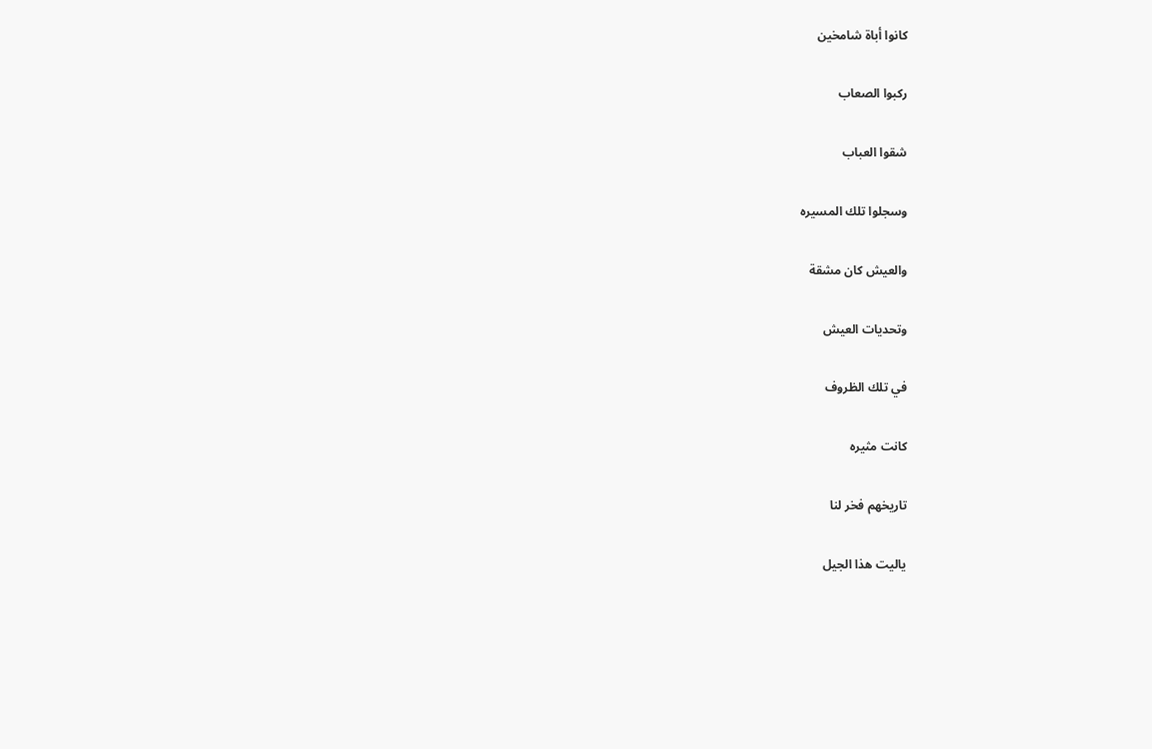كانوا أباة شامخين

ركبوا الصعاب

شقوا العباب

وسجلوا تلك المسيره

والعيش كان مشقة

وتحديات العيش

في تلك الظروف

كانت مثيره

تاريخهم فخر لنا

ياليت هذا الجيل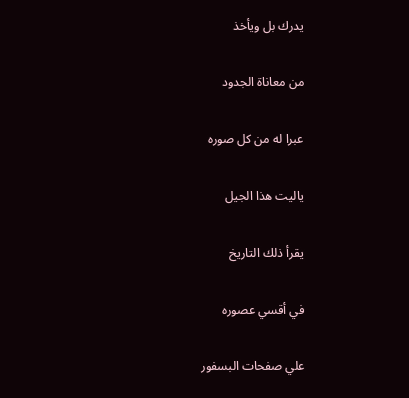يدرك بل ويأخذ

من معاناة الجدود

عبرا له من كل صوره

ياليت هذا الجيل

يقرأ ذلك التاريخ

في أقسي عصوره

علي صفحات البسفور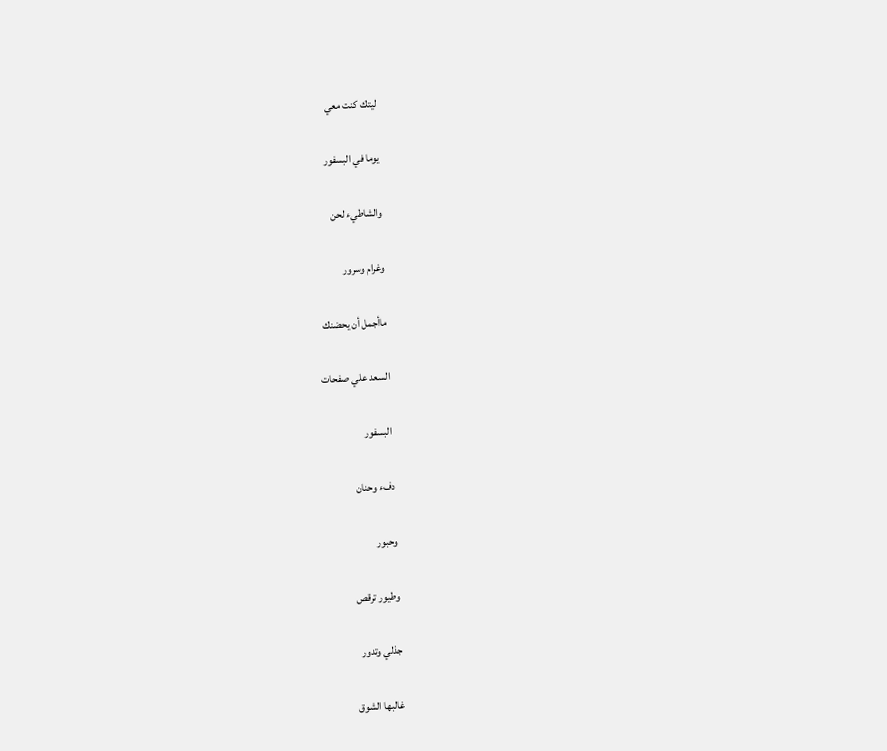ليتك كنت معي

يوما في البسفور

والشاطيء لحن

وغرام وسرور

ماأجمل أن يحضنك

السعد علي صفحات

البسفور

دفء وحنان

وحبور

وطيور ترقص

جذلي وتدور

غالبها الشوق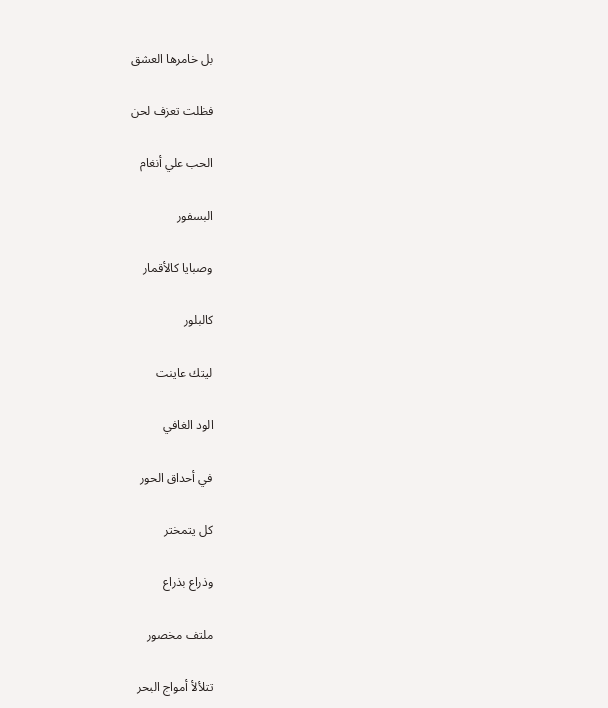بل خامرها العشق

فظلت تعزف لحن

الحب علي أنغام

البسفور

وصبايا كالأقمار

كالبلور

ليتك عاينت

الود الغافي

في أحداق الحور

كل يتمختر

وذراع بذراع

ملتف مخصور

تتلألأ أمواج البحر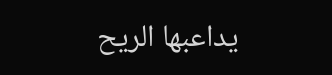يداعبها الريح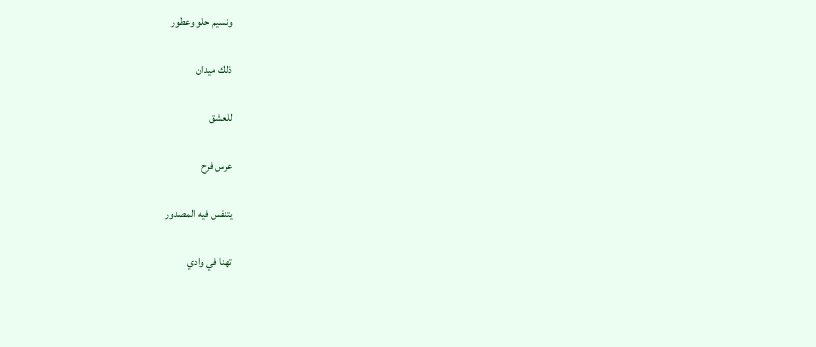ونسيم حلو وعطور

ذلك ميدان

للعشق

عرس فرح

يتنفس فيه المصدور

تهنا في وادي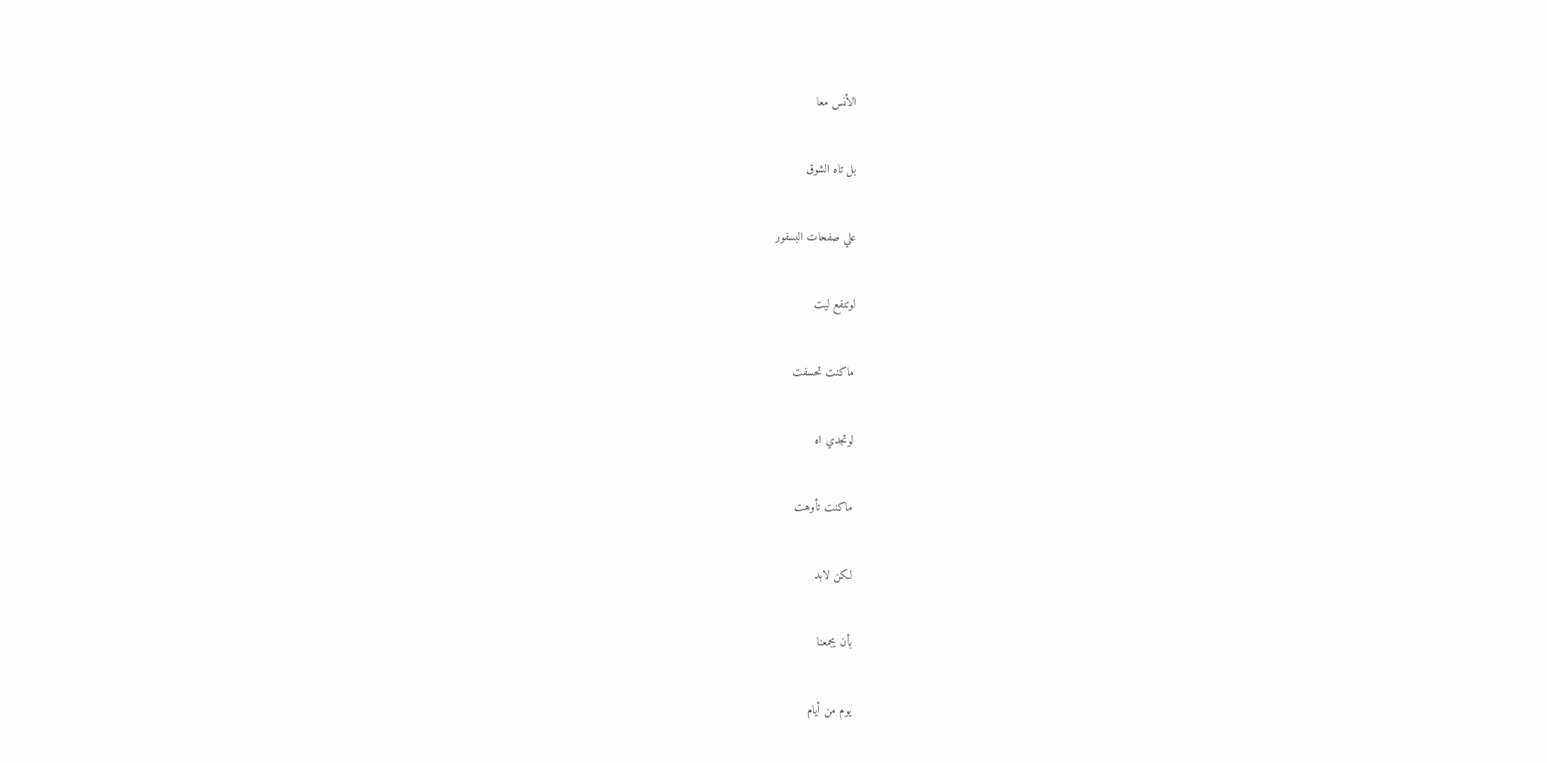الأنس معا

بل تاه الشوق

علي صفحات البسفور

لوتنفع ليت

ماكنت تحسفت

لوتجدي اه

ماكنت تأوهت

لكن لابد

بأن يجمعنا

يوم من أيام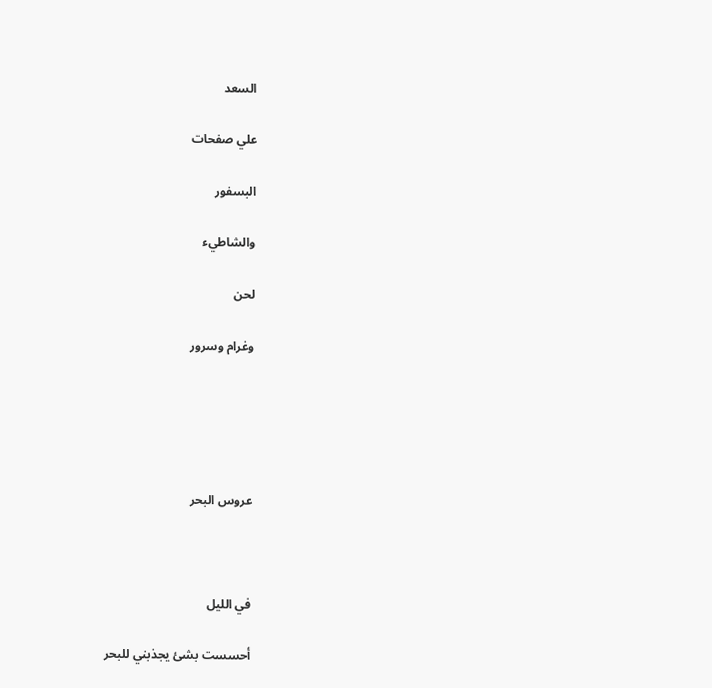السعد

علي صفحات

البسفور

والشاطيء

لحن

وغرام وسرور





عروس البحر



في الليل

أحسست بشئ يجذبني للبحر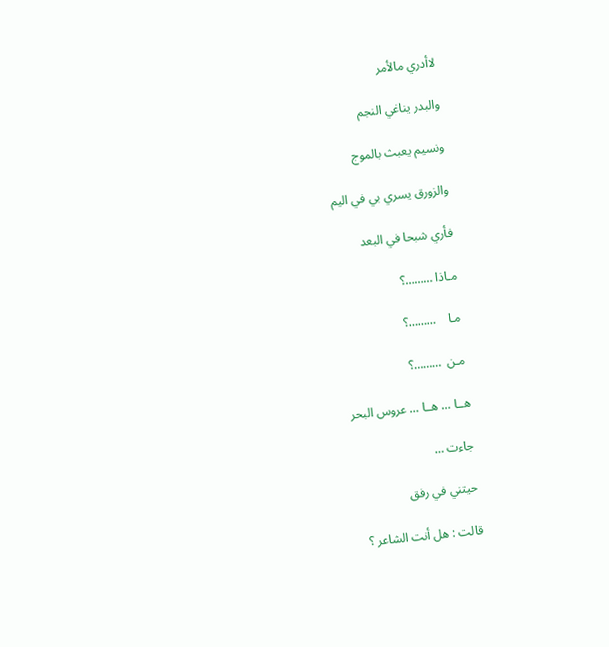لاأدري مالأمر

والبدر يناغي النجم

ونسيم يعبث بالموج

والزورق يسري بي في اليم

فأري شبحا في البعد

مـاذا ………؟

مـا    ………؟

مـن  ………؟

هــا … هــا … عروس البحر

جاءت …

حيتني في رفق

قالت : هل أنت الشاعر ؟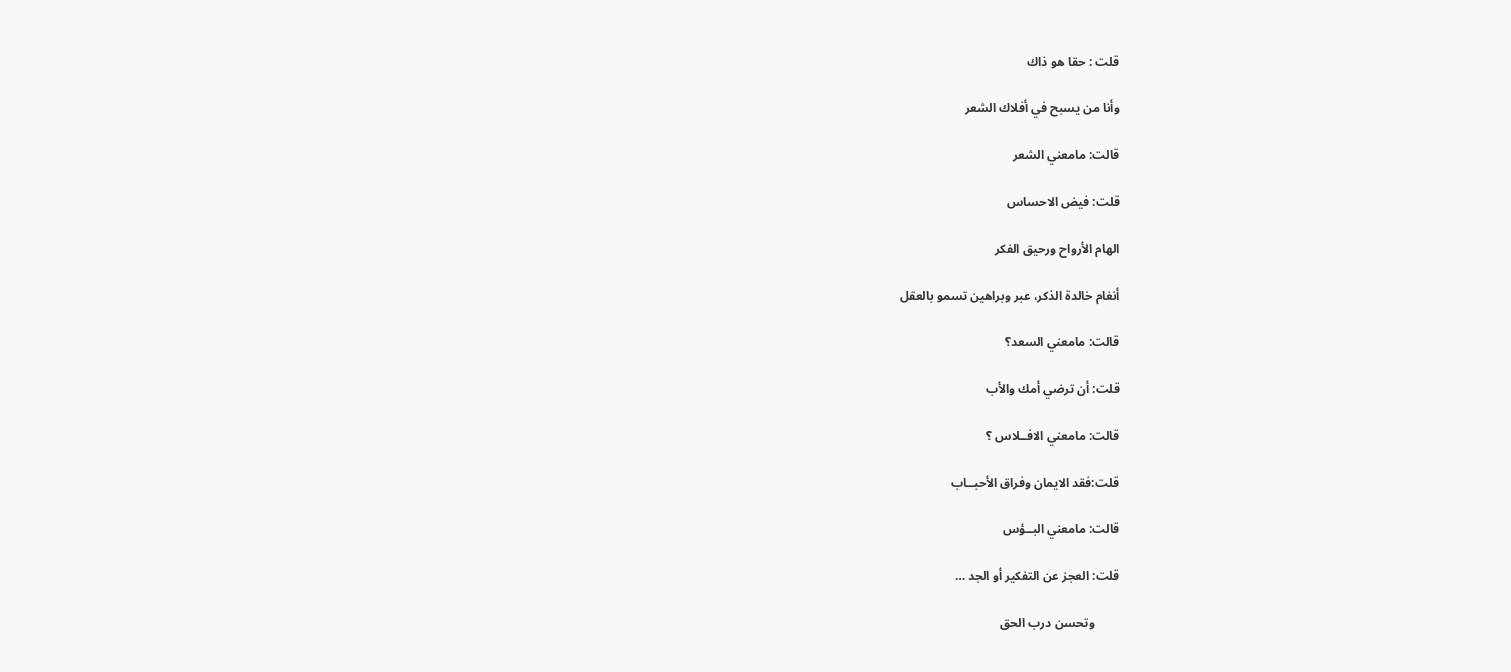قلت : حقا هو ذاك

وأنا من يسبح في أفلاك الشعر

قالت: مامعني الشعر

قلت: فيض الاحساس

الهام الأرواح ورحيق الفكر

أنغام خالدة الذكر، عبر وبراهين تسمو بالعقل

قالت: مامعني السعد؟

قلت: أن ترضي أمك والأب

قالت: مامعني الافــلاس ؟

قلت:فقد الايمان وفراق الأحبــاب

قالت: مامعني البــؤس

قلت: العجز عن التفكير أو الجد …

        وتحسن درب الحق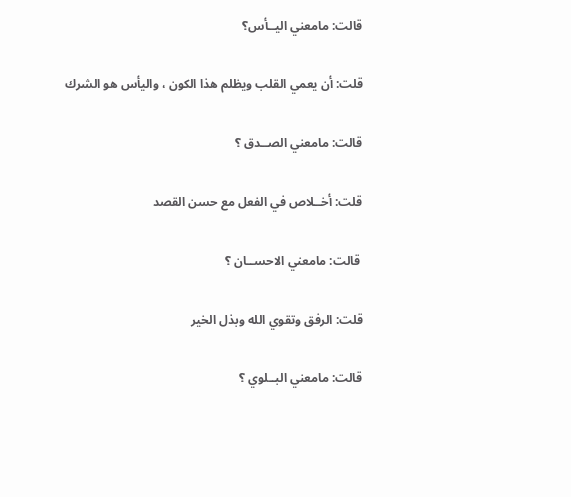قالت: مامعني اليــأس؟

قلت: أن يعمي القلب ويظلم هذا الكون ، واليأس هو الشرك

قالت: مامعني الصــدق ؟

قلت: أخــلاص في الفعل مع حسن القصد

 قالت: مامعني الاحســان ؟

قلت: الرفق وتقوي الله وبذل الخير

قالت: مامعني البــلوي ؟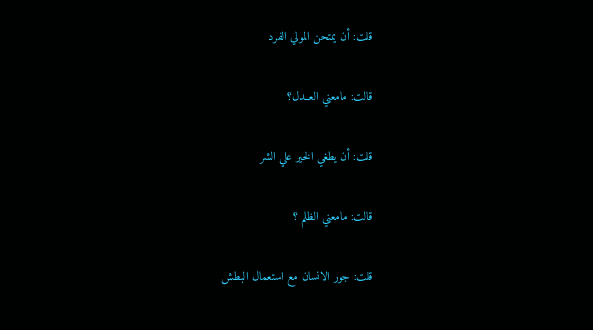قلت: أن يمتحن المولي الفرد

قالت: مامعني العــدل؟

قلت: أن يطغي الخير علي الشر

قالت: مامعني الظلم ؟

قلت: جور الانسان مع استعمال البطش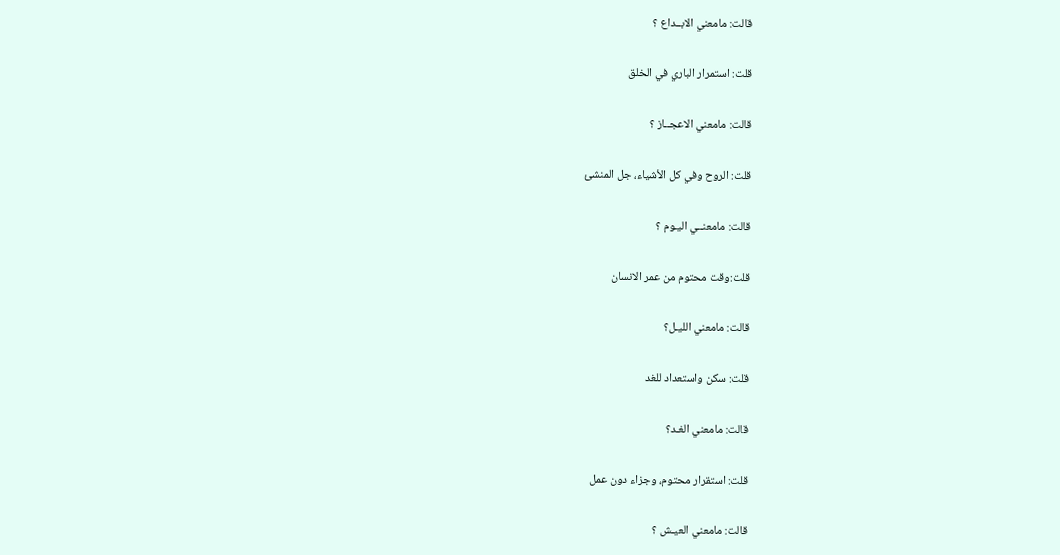قالت: مامعني الابــداع ؟

قلت: استمرار الباري في الخلق

قالت: مامعني الاعجــاز ؟

قلت: الروح وفي كل الأشياء، جل المنشئ

قالت: مامعنــي اليـوم ؟

قلت:وقت محتوم من عمر الانسان

قالت: مامعني الليـل؟

قلت: سكن واستعداد للغد

قالت: مامعني الغـد؟

قلت: استقرار محتوم، وجزاء دون عمل

قالت: مامعني العيـش ؟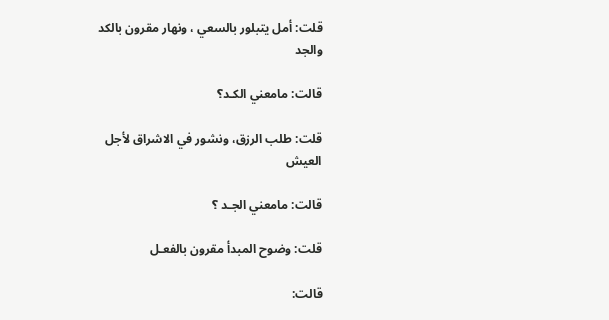قلت: أمل يتبلور بالسعي ، ونهار مقرون بالكد والجد

قالت: مامعني الكـد؟

قلت: طلب الرزق، ونشور في الاشراق لأجل العيش

قالت: مامعني الجـد ؟

قلت: وضوح المبدأ مقرون بالفعـل

قالت: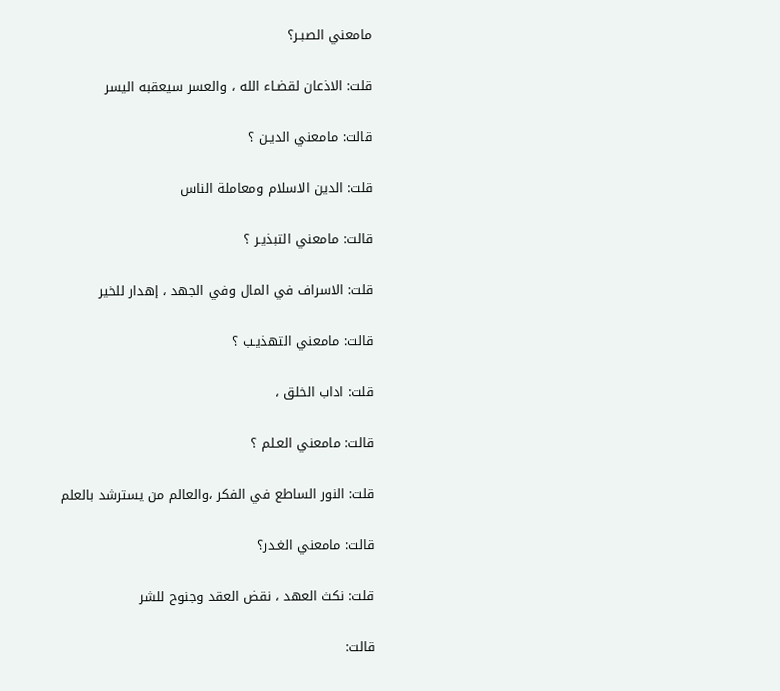مامعني الصبـر؟

قلت: الاذعان لقضـاء الله ، والعسر سيعقبه اليسر

قالت: مامعني الديـن ؟

قلت: الدين الاسلام ومعاملة الناس

قالت: مامعني التبذيـر ؟

قلت: الاسراف في المال وفي الجهد ، إهدار للخير

قالت: مامعني التهذيـب ؟

قلت: اداب الخلق ،

قالت: مامعني العـلم ؟

قلت: النور الساطع في الفكر ،والعالم من يسترشد بالعلم

قالت: مامعني الغـدر؟

قلت: نكث العهد ، نقض العقد وجنوح للشر

قالت: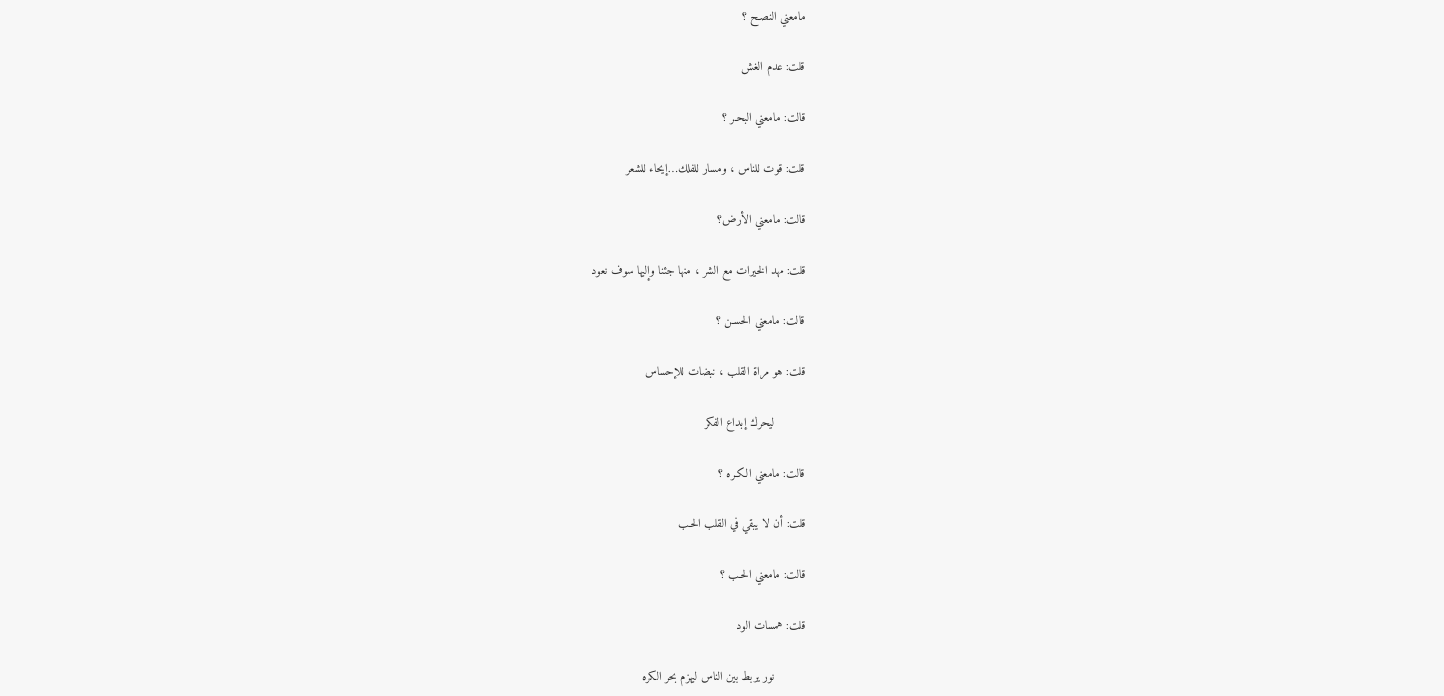مامعني النصـح ؟

قلت: عدم الغش

قالت: مامعني البحـر ؟

قلت: قوت للناس ، ومسار للفلك…إيحاء للشعر

قالت: مامعني الأرض؟

قلت: مهد الخيرات مع الشر ، منها جئنا وإليها سوف نعود

قالت: مامعني الحسـن ؟

قلت: هو مراة القلب ، نبضات للإحساس

         ليحرك إبداع الفكر

قالت: مامعني الكـره ؟

قلت: أن لا يبقي في القلب الحـب

قالت: مامعني الحـب ؟

قلت: همسات الود

         نور يربط بين الناس ليهزم بحر الكره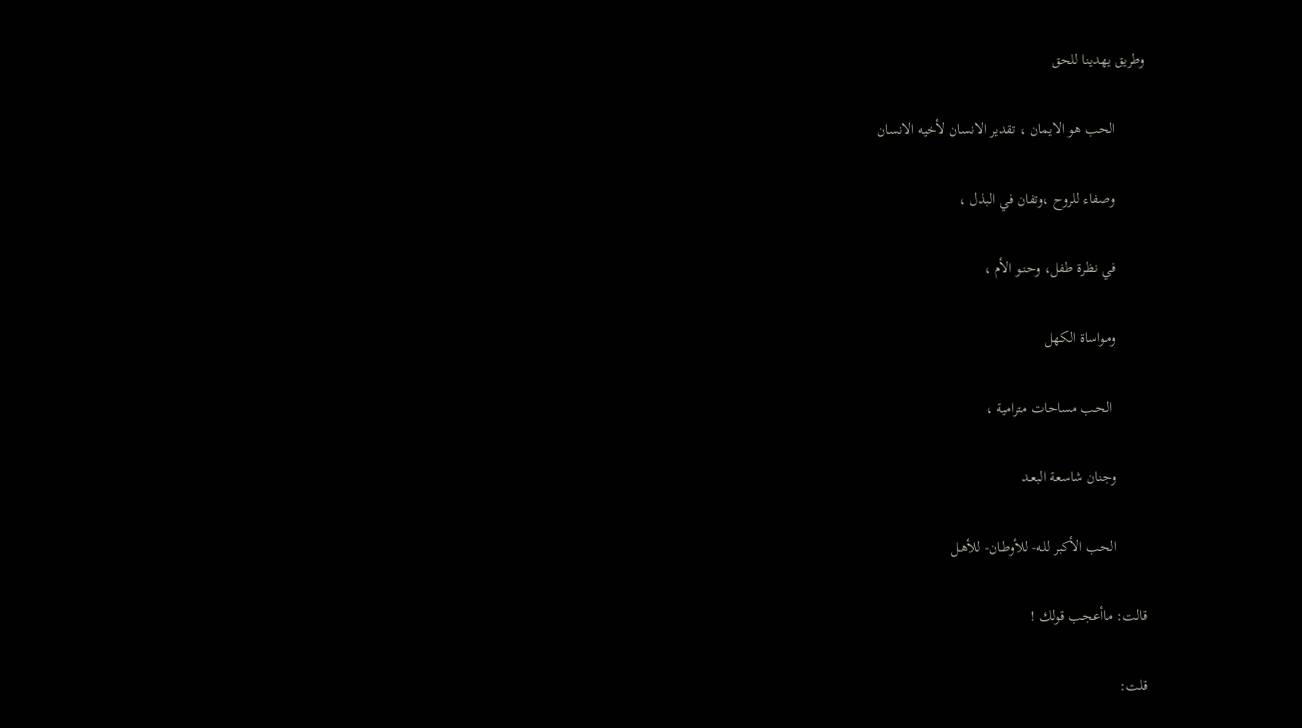وطريق يهدينا للحق

        الحب هو الايمان ، تقدير الانسان لأخيه الانسان

        وصفاء للروح ،وتفان في البذل ،

        في نظرة طفل، وحنـو الأم ،

        ومـواساة الكهل

         الحـب مساحات مترامية ،

        وجنان شاسعة البعـد

        الحب الأكبر للـه- للأوطـان- للأهـل

قالت: ماأعجـب قولك !

قلت: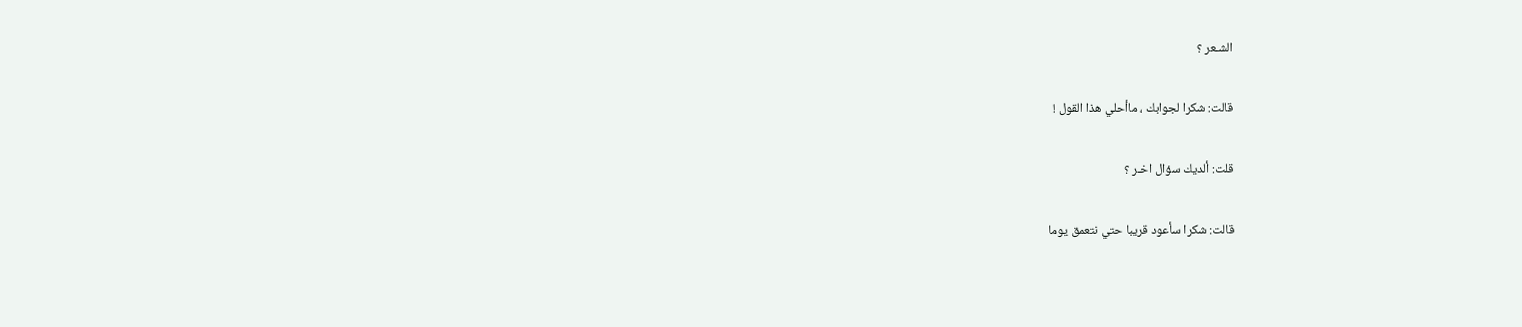الشـعر ؟

قالت: شكرا لجوابك ، ماأحلي هذا القول !

قلت: ألديك سؤال اخـر ؟

قالت: شكرا سأعود قريبا حتي نتعمق يوما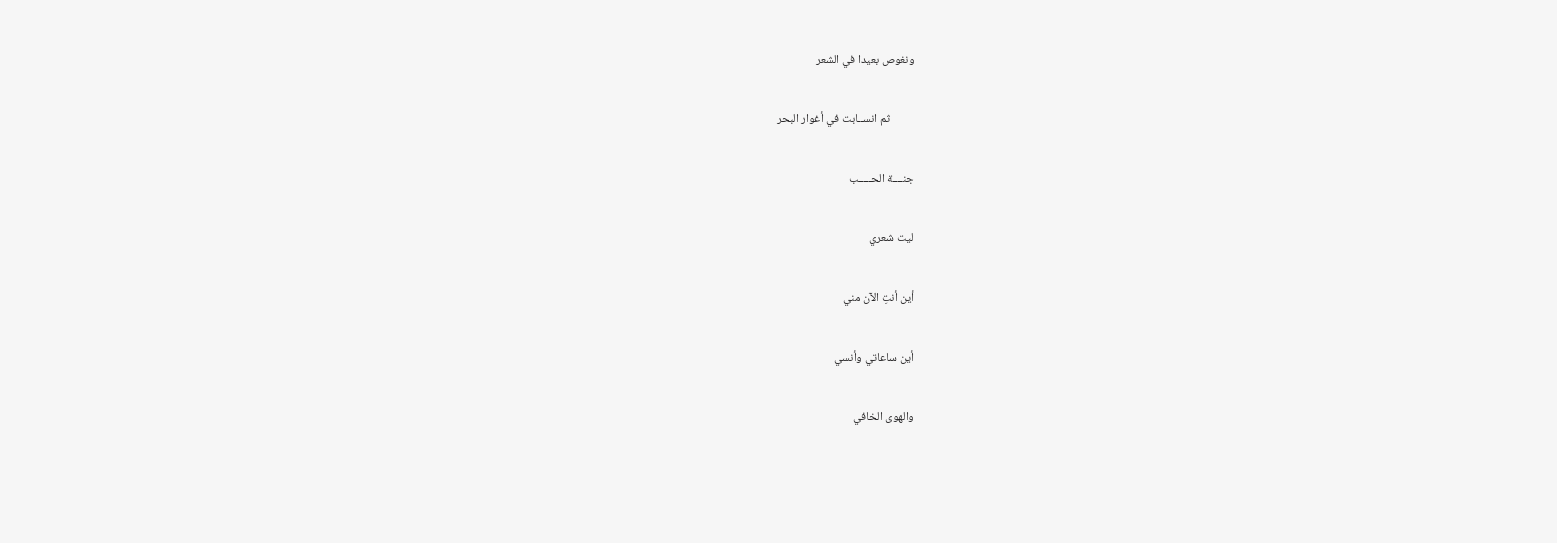ونغوص بعيدا في الشعر

         ثم انســابت في أغوار البحر

جنــــة الحـــــب

ليت شعري

أين أنتِ الآن مني

أين ساعاتي وأنسي

والهوى الخافي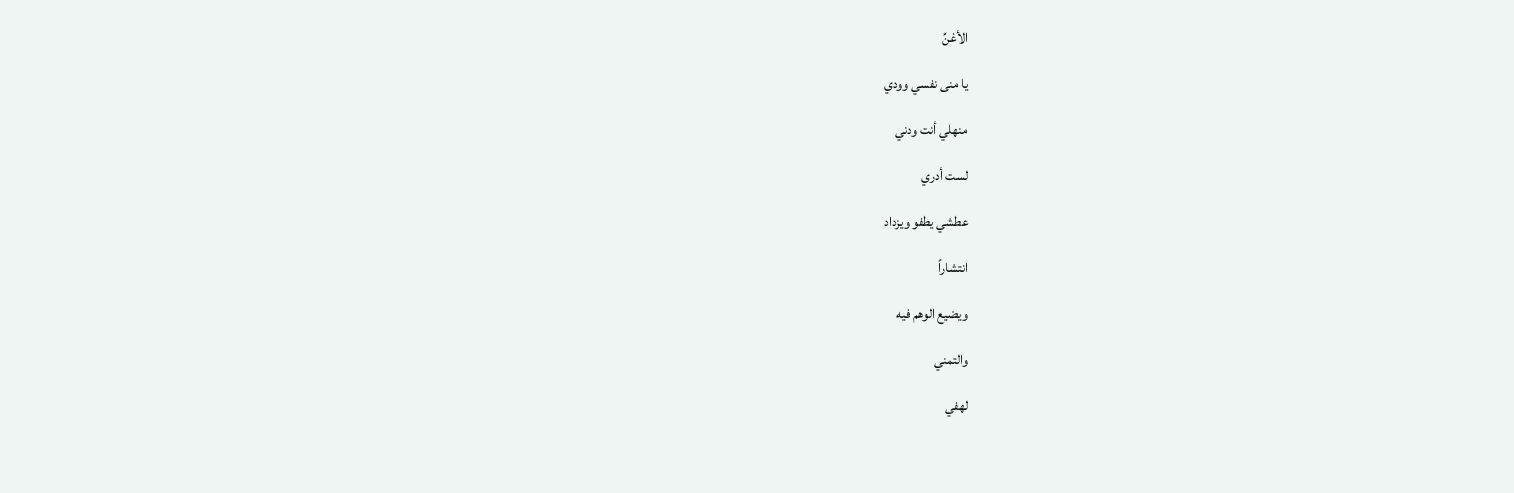الأغنِّ

يا منى نفسي وودي

منهلي أنت ودني

لست أدري

عطشي يطفو ويزداد

انتشاراً

ويضيع الوهم فيه

والتمني

لهفي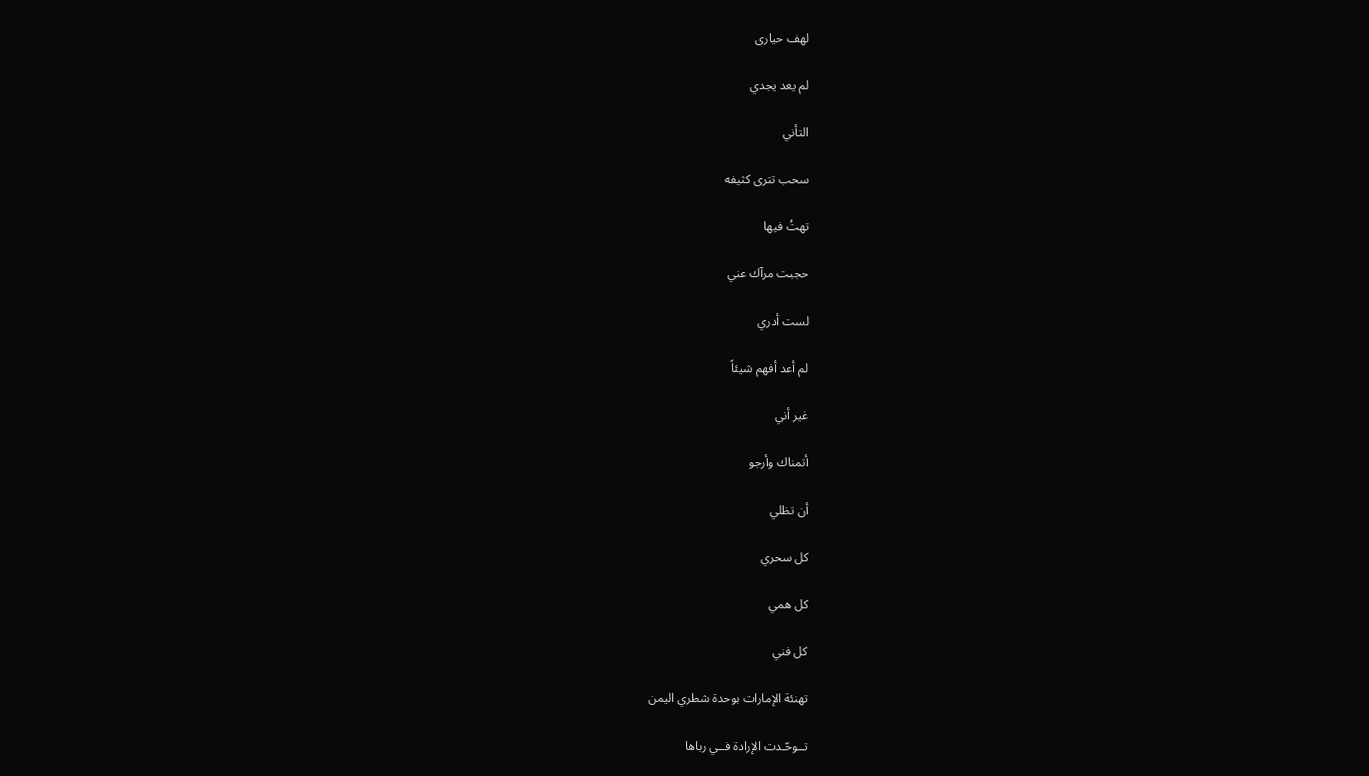لهف حيارى

لم يعد يجدي

التأني

سحب تترى كثيفه

تهتُ فيها

حجبت مرآك عني

لست أدري

لم أعد أفهم شيئاً

غير أني

أتمناك وأرجو

أن تظلي

كل سحري

كل همي

كل فني

تهنئة الإمارات بوحدة شطري اليمن

تــوحّـدت الإرادة فــي رباها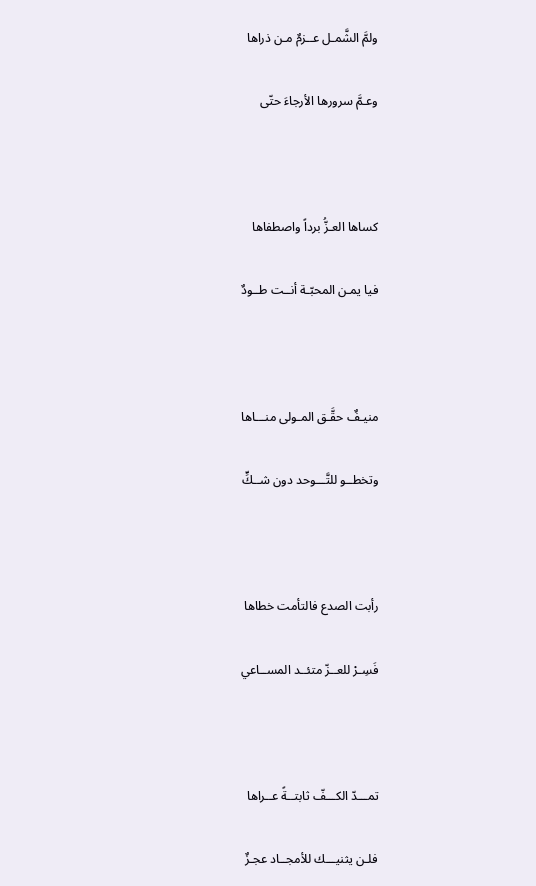ولمَّ الشَّمـل عــزمٌ مـن ذراها

وعـمَّ سرورها الأرجاءَ حتّى



كساها العـزُّ برداً واصطفاها

فيا يمـن المحبّـة أنــت طــودٌ



منيـفٌ حقَّـق المـولى منـــاها

وتخطــو للتَّـــوحد دون شــكٍّ



رأبت الصدع فالتأمت خطاها

فَسِـرْ للعــزّ متئــد المســاعي



تمـــدّ الكـــفّ ثابتــةً عــراها

فلـن يثنيـــك للأمجــاد عجـزٌ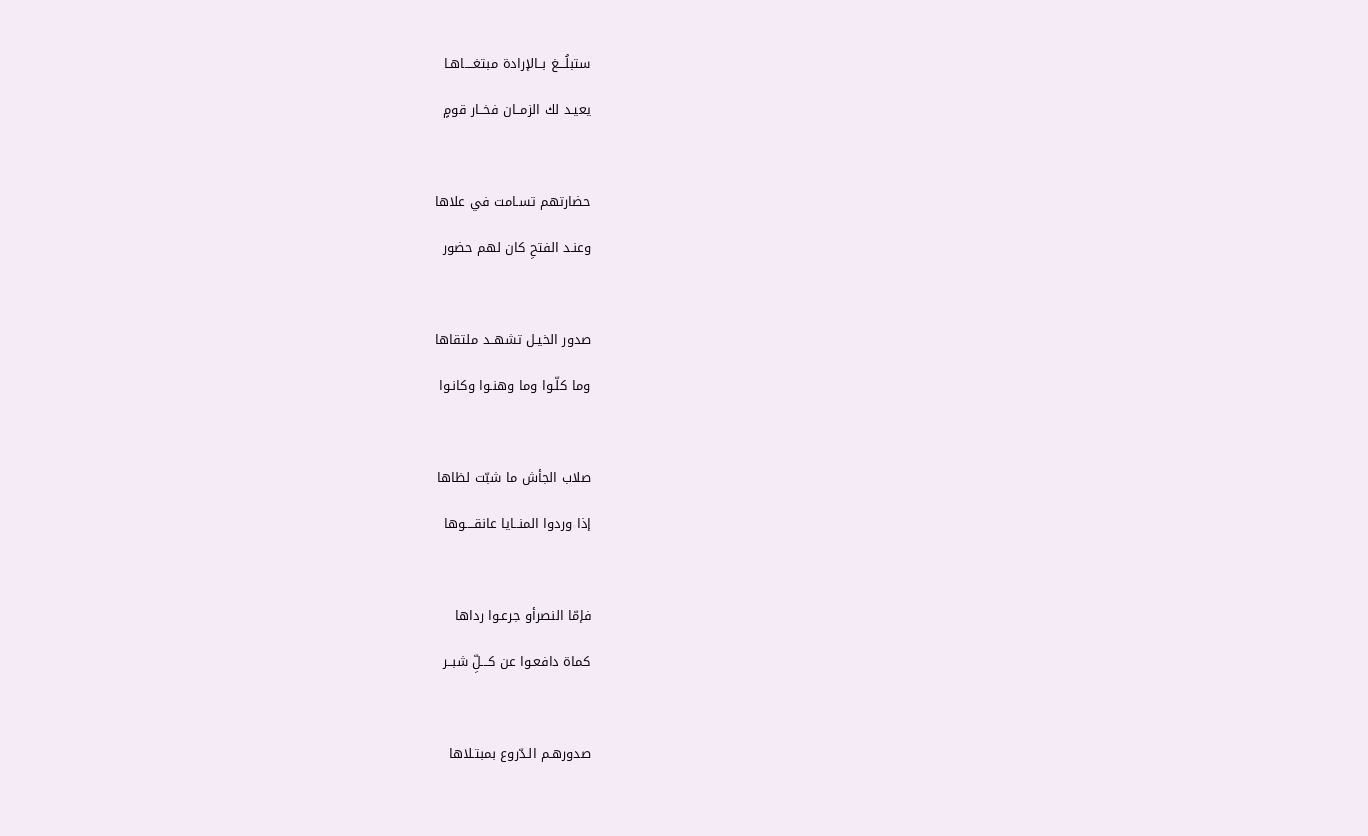ستبلُـــغ بــالإرادة مبتغــــاهـا

يعيـد لك الزمــان فخــار قومٍ



حضارتهم تسـامت في علاها

وعنـد الفتحِ كان لهم حضور



صدور الخيـل تشهــد ملتقاها

وما كلّـوا وما وهنـوا وكانـوا



صلاب الجأش ما شبّت لظاها

إذا وردوا المنــايا عانقــــوها



فإمّا النصرأو جرعـوا رداها

كماة دافعـوا عن كـــلِّ شبــر



صدورهـم الـدّروع بمبتـلاها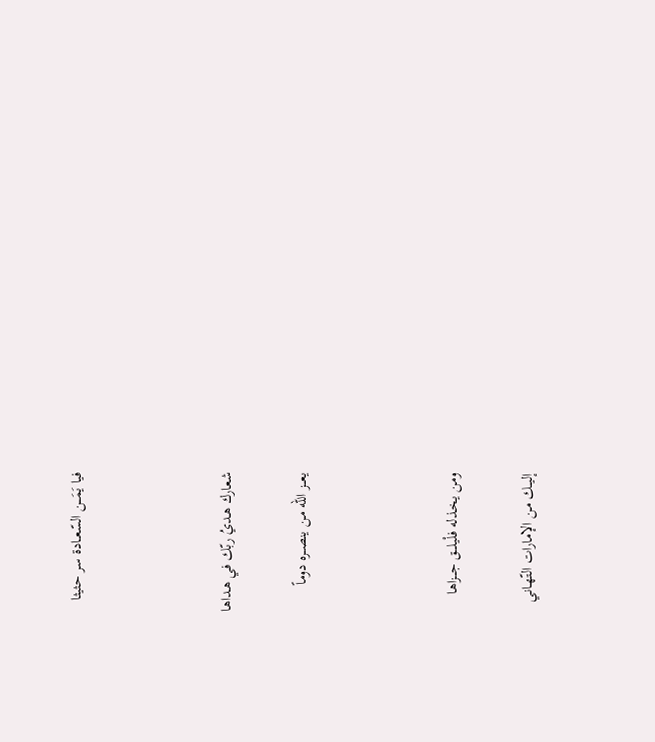فيا يَمَـــن السّعــادة سر حثيثا



شعارك هـديُ ربّك في هـداها

يعـــز الله مـن ينصــره دوماً



ومن يخـذله فلْيلـــق جـــزاها

إليــك مـن الإمارات التّهـاني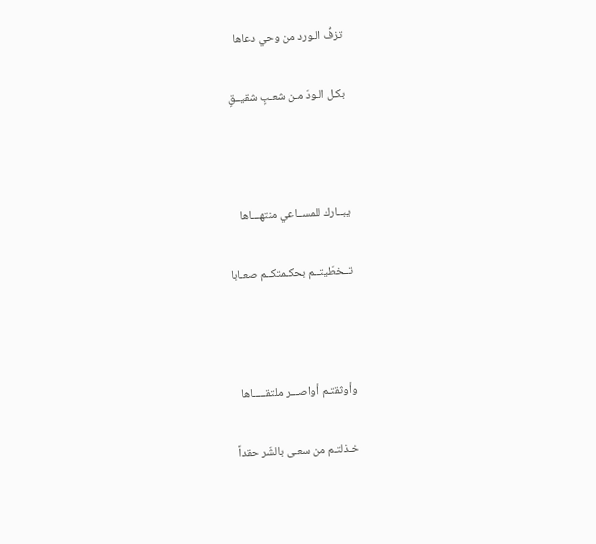تزفُّ الـورد من وحي دعاها

بكـل الـودّ مـن شعـبٍ شقيــقٍ



يبــارك للمســاعي منتهـــاها

تــخطّيتــم بحكـمتكــم صعـابا



وأوثقتـم أواصـــر ملتقـــــاها

خـذلتـم من سعـى بالشّر حقداً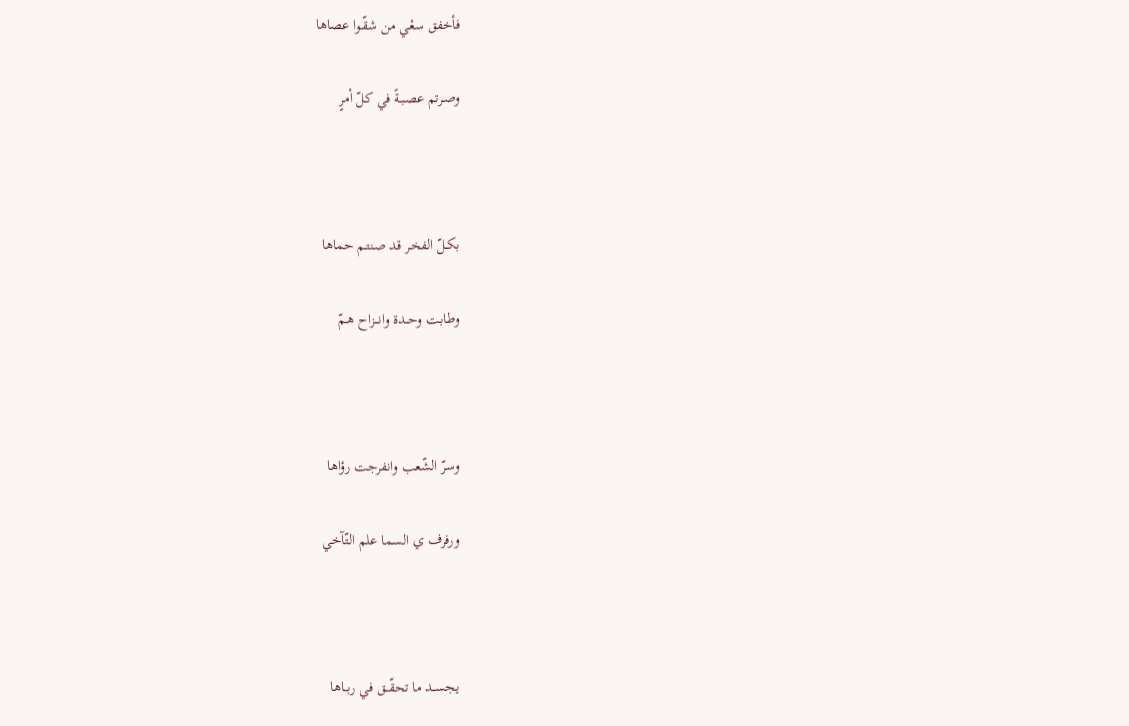فأخفق سعْي من شقّـوا عصاها

وصـرتم عصبـةً في كلّ أمرٍ



بكـلّ الفخـر قد صنتـم حماها

وطابت وحــدة وانـــزاح هـمّ



وسرّ الشّعب وانفرجت رؤاها

ورفرف ي السما علم التّآخي



يجســد ما تحقّــق في ربــاها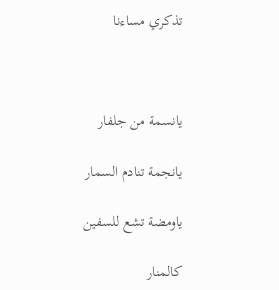تذكري مساءنا



يانسمة من جلفار

يانجمة تنادم السمار

ياومضة تشع للسفين

كالمنار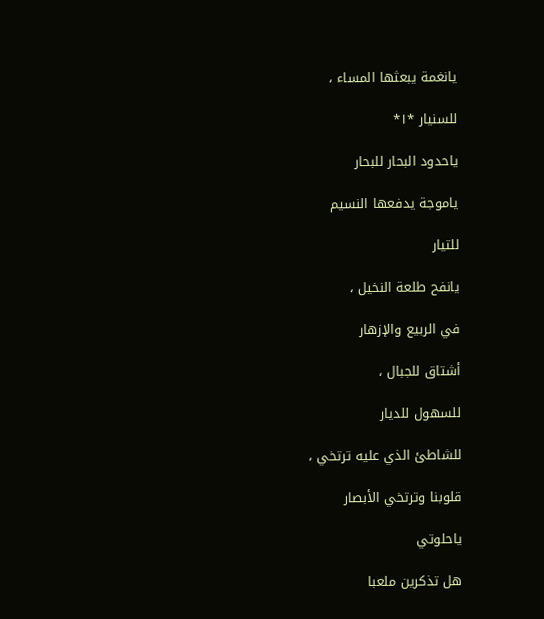يانغمة يبعثها المساء ،

للسنيار *١*

ياحدود البحار للبحار

ياموجة يدفعها النسيم

للتيار

يانفح طلعة النخيل ،

في الربيع والإزهار

أشتاق للجبال ،

للسهول للديار

للشاطئ الذي عليه ترتخي ،

قلوبنا وترتخي الأبصار

ياحلوتي

هل تذكرين ملعبا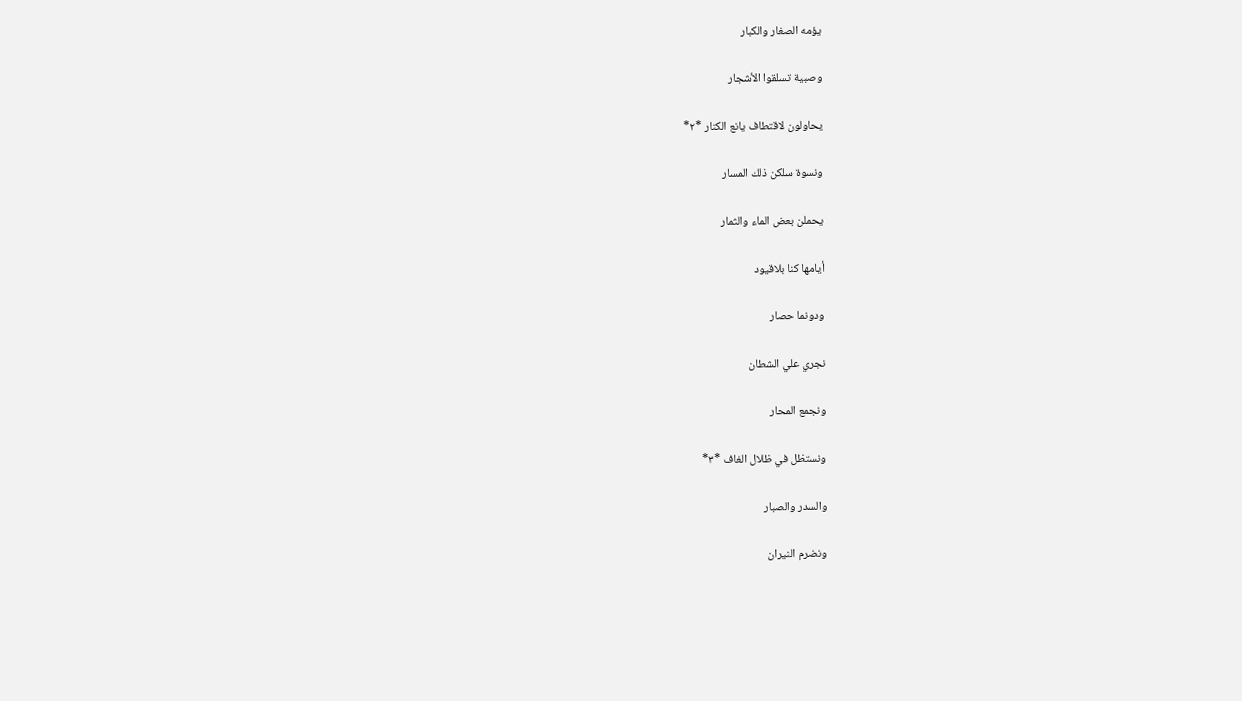يؤمه الصغار والكبار

وصبية تسلقوا الأشجار

يحاولون لاقتطاف يانع الكنار *٢*

ونسوة سلكن ذلك المسار

يحملن بعض الماء والثمار

أيامها كنا بلاقيود

ودونما حصار

نجري علي الشطان

ونجمع المحار

ونستظل في ظلال الغاف *٣*

والسدر والصبار

ونضرم النيران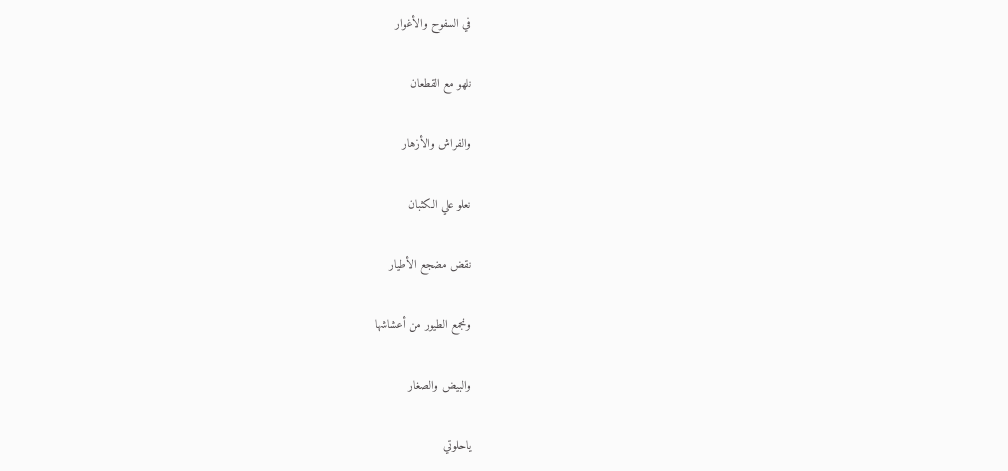في السفوح والأغوار

نلهو مع القطعان

والفراش والأزهار

نعلو علي الكثبان

نقض مضجع الأطيار

ونجمع الطيور من أعشاشها

والبيض والصغار

ياحلوتي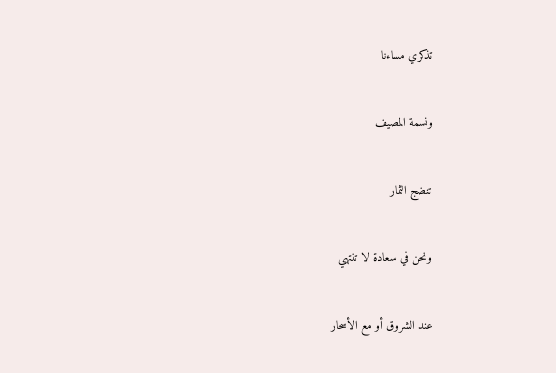تذكري مساءنا

ونسمة المصيف

تنضج الثمار

ونحن في سعادة لا تنتهي

عند الشروق أو مع الأسحار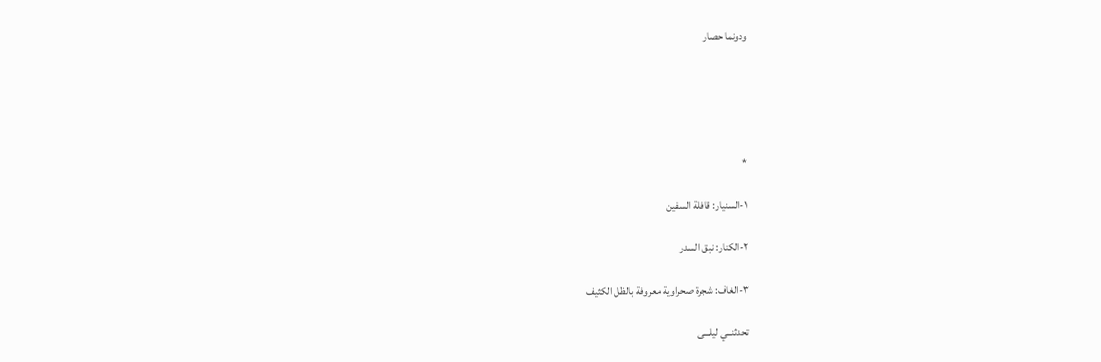ودونما حصار





*

١-السنيار: قافلة السفين

٢-الكنار: نبق السدر

٣-الغاف: شجرة صحراوية معروفة بالظل الكثيف

تحدثنــي ليلـــى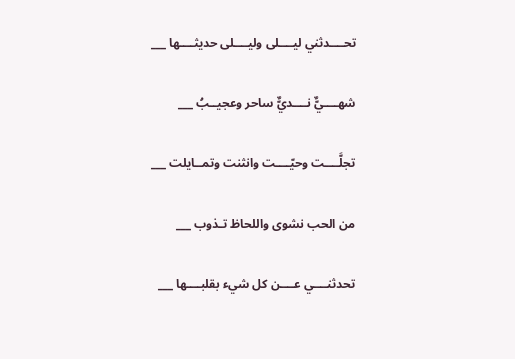تحــــدثني ليــــلى وليــــلى حديثــــها ___

شهــــيٌّ نــــديٌّ ساحر وعجيــبُ ___

تجلَّــــت وحيّــــت وانثنت وتمــايلت ___

من الحب نشوى واللحاظ تـذوب ___

تحدثنــــي عــــن كل شيء بقلبــــها ___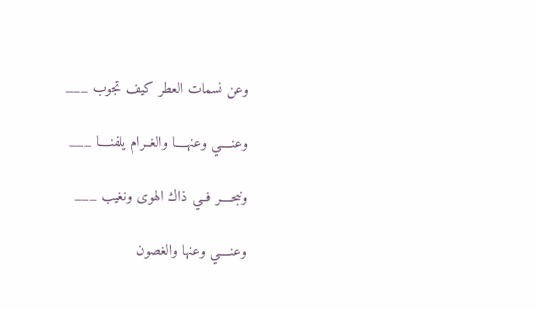وعن نسمات العطر كيف تجوب ___

وعنــــي وعنهــــا والغــرام يلفنــــا ___

ونبحــــر فــي ذاك الهوى ونغيب ___

وعنــــي وعنها والغصون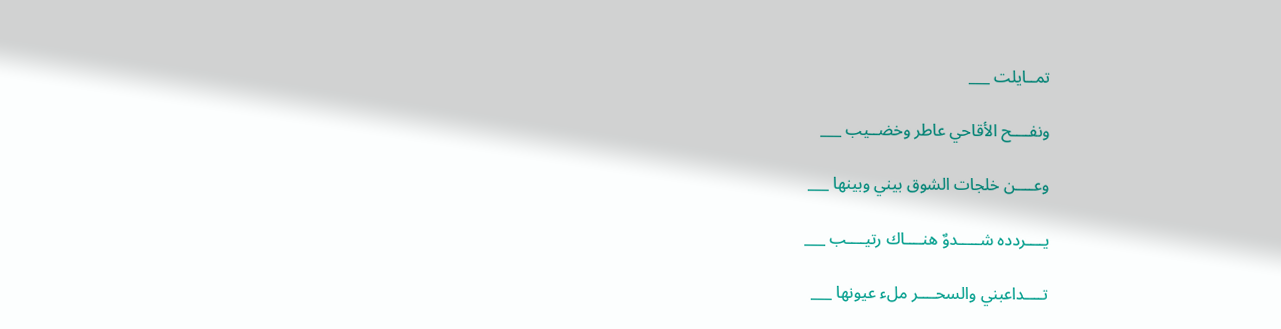تمــايلت ___

ونفــــح الأقاحي عاطر وخضــيب ___

وعــــن خلجات الشوق بيني وبينها ___

يــــردده شـــــدوٌ هنــــاك رتيــــب ___

تــــداعبني والسحــــر ملء عيونها ___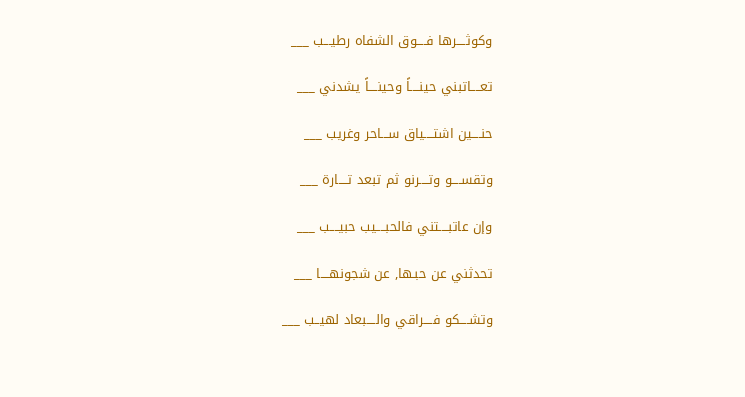وكوثــــرها فــــوق الشفاه رطيـــب ___

تعــــاتبني حينــــاً وحينــــاً يشدني ___

حنــــين اشتــــياق ســـاحر وغريب ___

وتقســــو وتــــرنو ثم تبعد تــــارة ___

وإن عاتبــــتني فالحبــــيب حبيــــب ___

تحدثني عن حبـها, عن شجونهــــا ___

وتشــــكو فــــراقي والــــبعاد لهيــب ___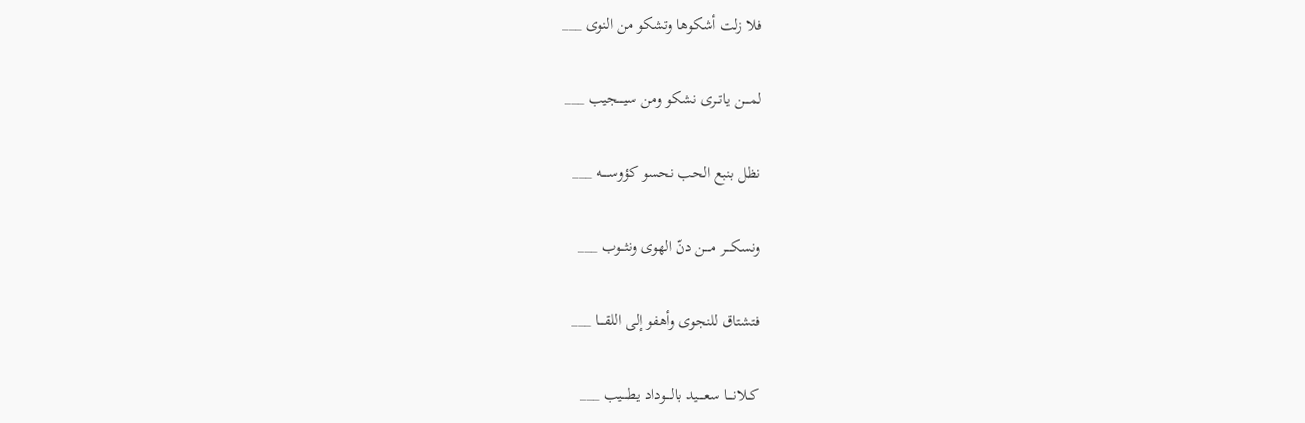فلا زلت أشكوها وتشكو من النوى ___

لمــــن ياتــرى نشكو ومن سيــــجيب ___

نظل بنبع الحب نحسو كؤوســـــه ___

ونسكــــر مــــن دنّ الهوى ونثـــوب ___

فتشتاق للنجوى وأهفو إلى اللقــــا ___

كــلانــــا سعــــيد بالــــوداد يطــــيب ___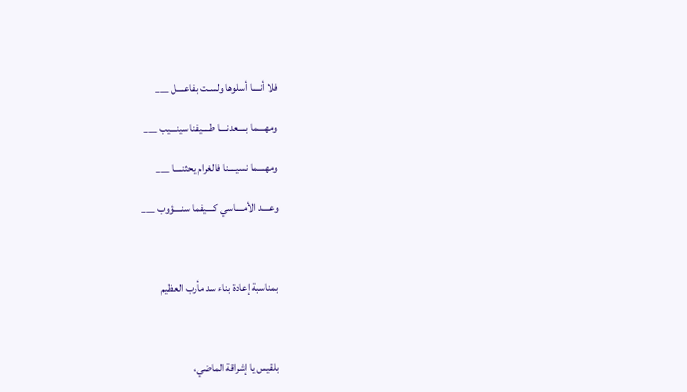فلا أنــــا أسلوها ولسـت بفاعــــل ___

ومهــــما بــــعدنــــا طــــيفنا سينـــيب ___

ومهــــما نسيــــنا فالغرام يحثنــــا ___

وعــــد الأمــــاسي كــــيفما سنــــؤوب ___



بمناسبة إعادة بناء سد مأرب العظيم



بلقيس يا إشراقة الماضي،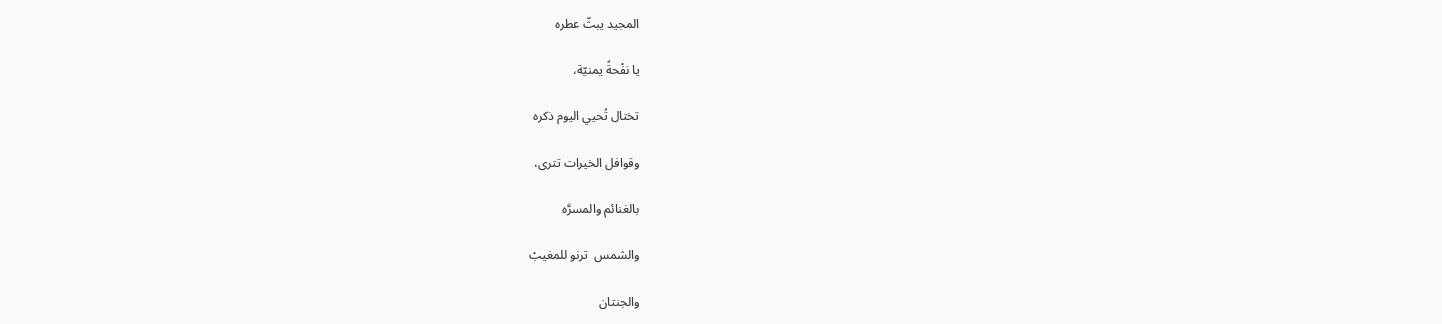المجيد يبثّ عطره

يا نفْحةً يمنيّة،

تختال تُحيي اليوم ذكره

وقوافل الخيرات تترى،

بالغنائم والمسرَّه

والشمس  ترنو للمغيبْ

والجنتان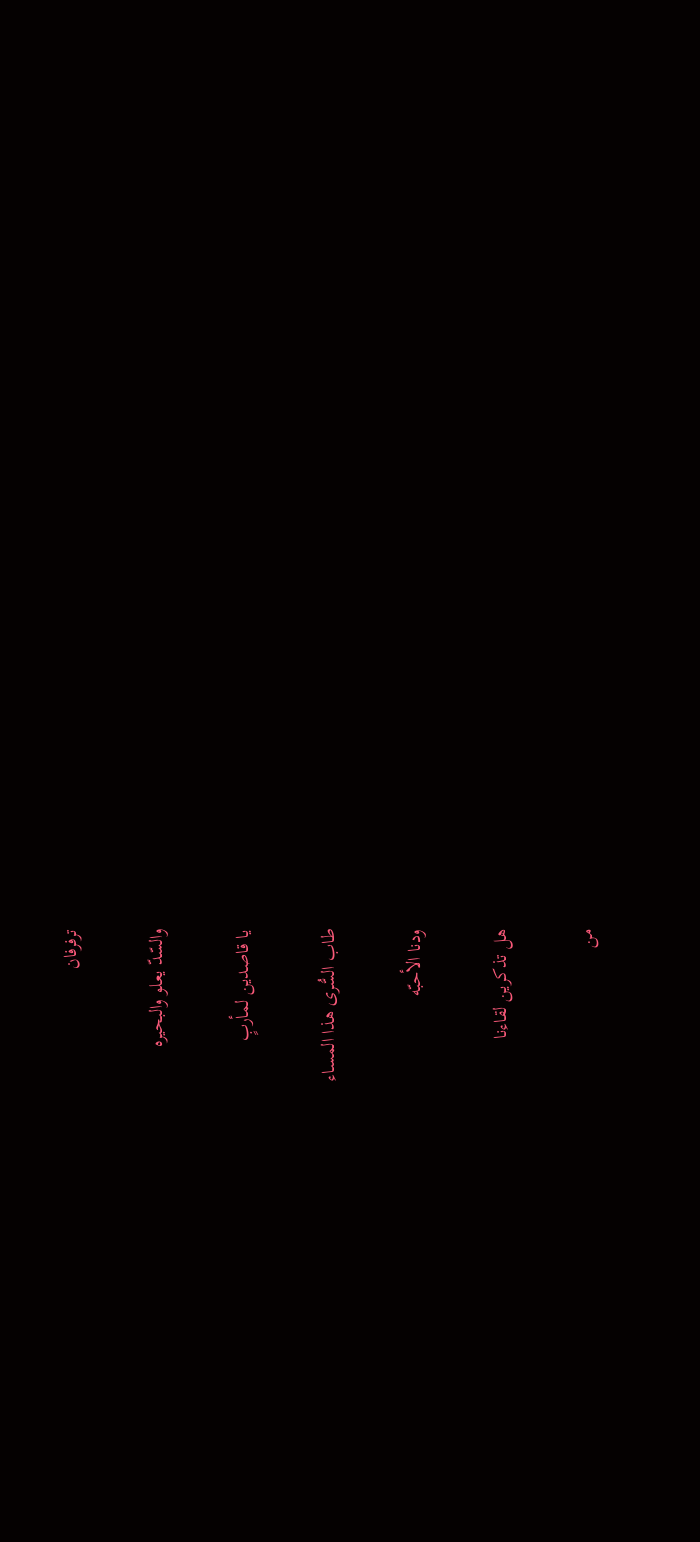ترفرفان

والسّدّ يعلو والبحيره

يا قاصدين لمأربٍ

طاب السُّرى هذا المساء

ودنا الأحبّه

هل تذكرين لقاءنا

من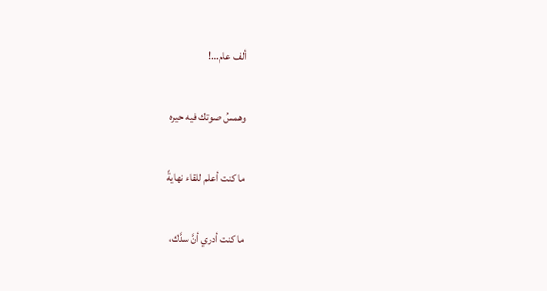ألف عام…!

وهمسُ صوتك فيه حيره

ما كنت أعلم للقاء نهايةً

ما كنت أدري أنَّ سدَّك،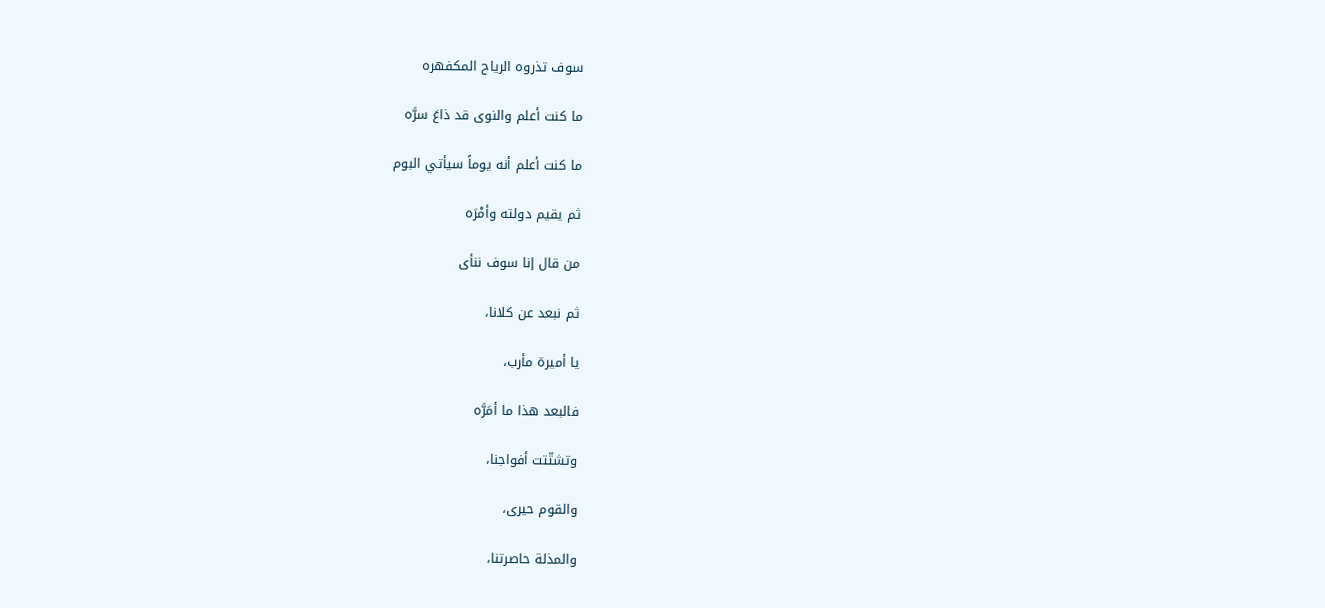سوف تذروه الرياح المكفهره

ما كنت أعلم والنوى قد ذاعَ سرَّه

ما كنت أعلم أنه يوماً سيأتي البوم

ثم يقيم دولته وأمْرَه

من قال إنا سوف ننأى

ثم نبعد عن كلانا،

يا أميرة مأرب،

فالبعد هذا ما أمَرَّه

وتشتّتت أفواجنا،

والقوم حيرى،

والمذلة حاصرتنا،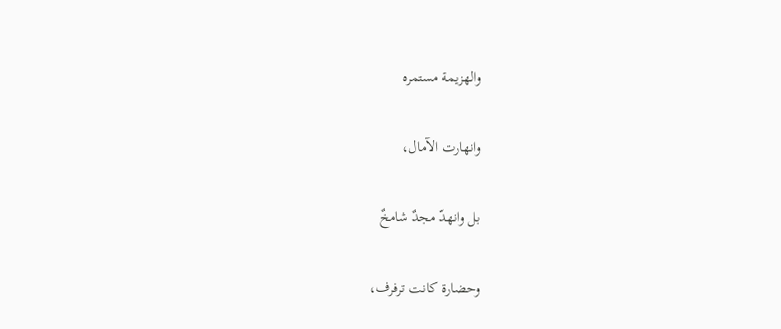والهزيمة مستمره

وانهارت الآمال،

بل وانهدّ مجدٌ شامخٌ

وحضارة كانت ترفرف،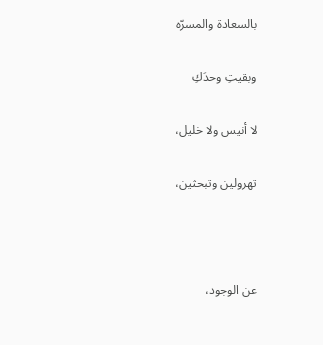بالسعادة والمسرّه

وبقيتِ وحدَكِ

لا أنيس ولا خليل،

تهرولين وتبحثين،



عن الوجود،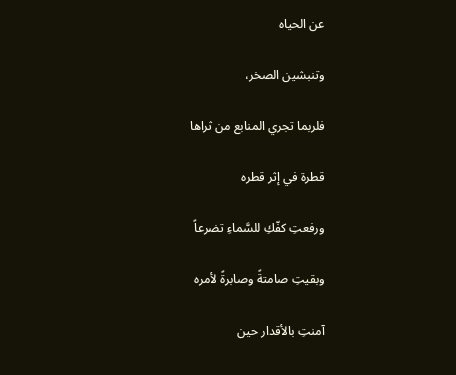عن الحياه

وتنبشين الصخر،

فلربما تجري المنابع من ثراها

قطرة في إثر قطره

ورفعتِ كفّكِ للسَّماءِ تضرعاً

وبقيتِ صامتةً وصابرةً لأمره

آمنتِ بالأقدار حين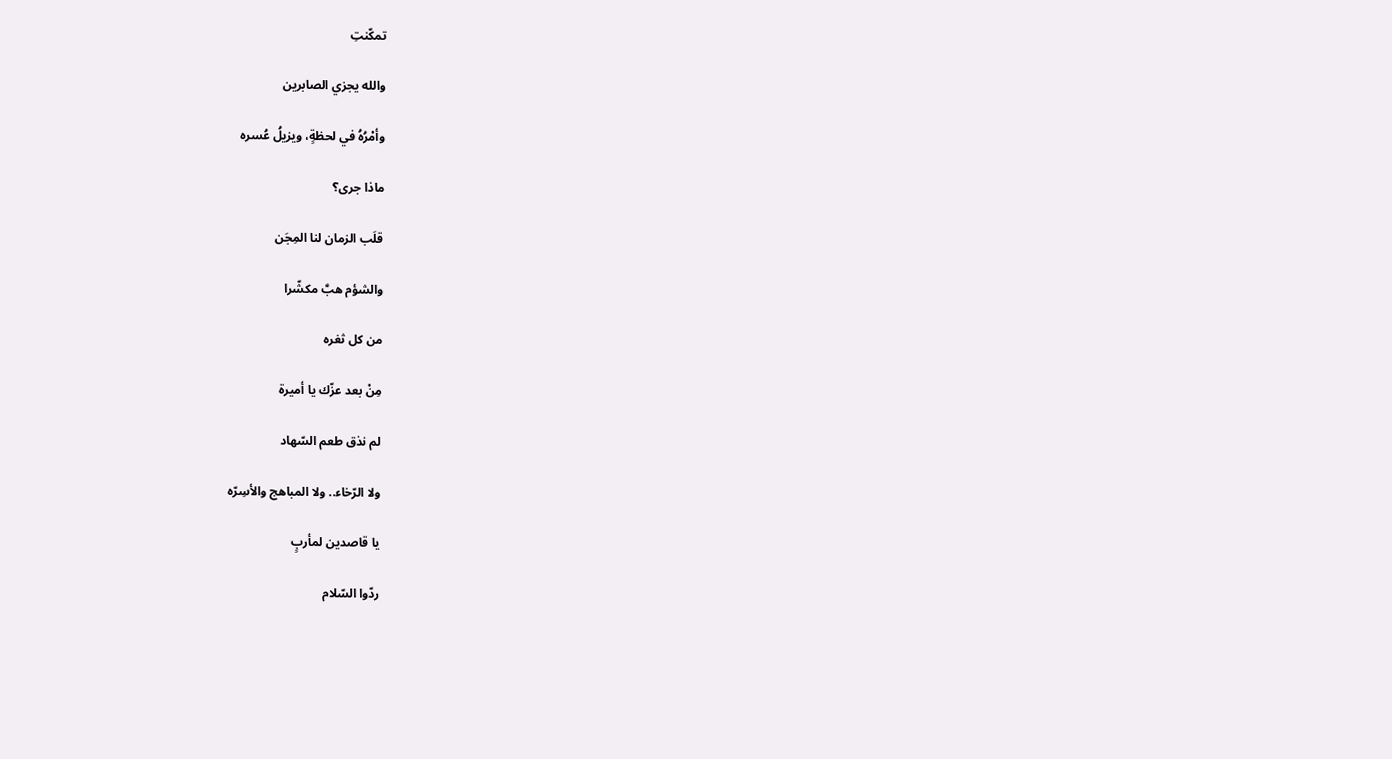تمكّنتِ

والله يجزي الصابرين

وأمْرُهُ في لحظةٍ، ويزيلُ عُسره

ماذا جرى؟

قلَب الزمان لنا المِجَن

والشؤم هبَّ مكشّرا

من كل ثغره

مِنْ بعد عزّك يا أميرة

لم نذق طعم السّهاد

ولا الرّخاء.. ولا المباهج والأسِرّه

يا قاصدين لمأربٍ

ردّوا السّلام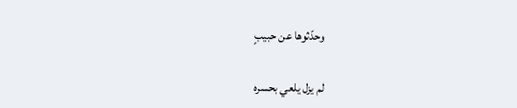وحدّثوها عن حبيبٍ

لم يزل يلعي بحسره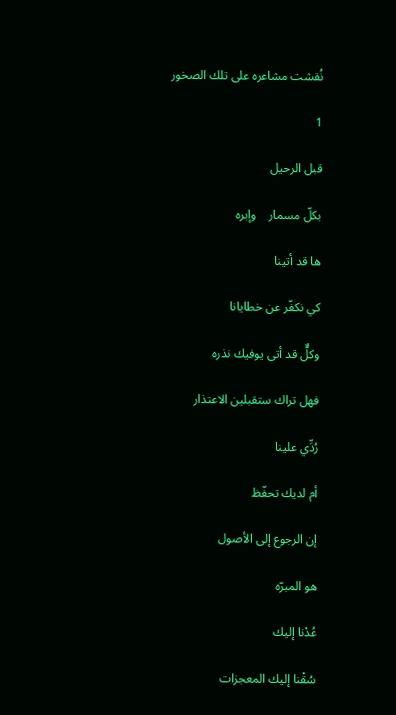نُقشت مشاعره على تلك الصخور

1

قبل الرحيل

بكلّ مسمار    وإبره

ها قد أتينا

كي نكفّر عن خطايانا

وكلٌّ قد أتى يوفيك نذره

فهل تراك ستقبلين الاعتذار

رُدِّي علينا

أم لديك تحفّظ

إن الرجوع إلى الأصول

هو المبرّه

عُدْنا إليك

سُقْنا إليك المعجزات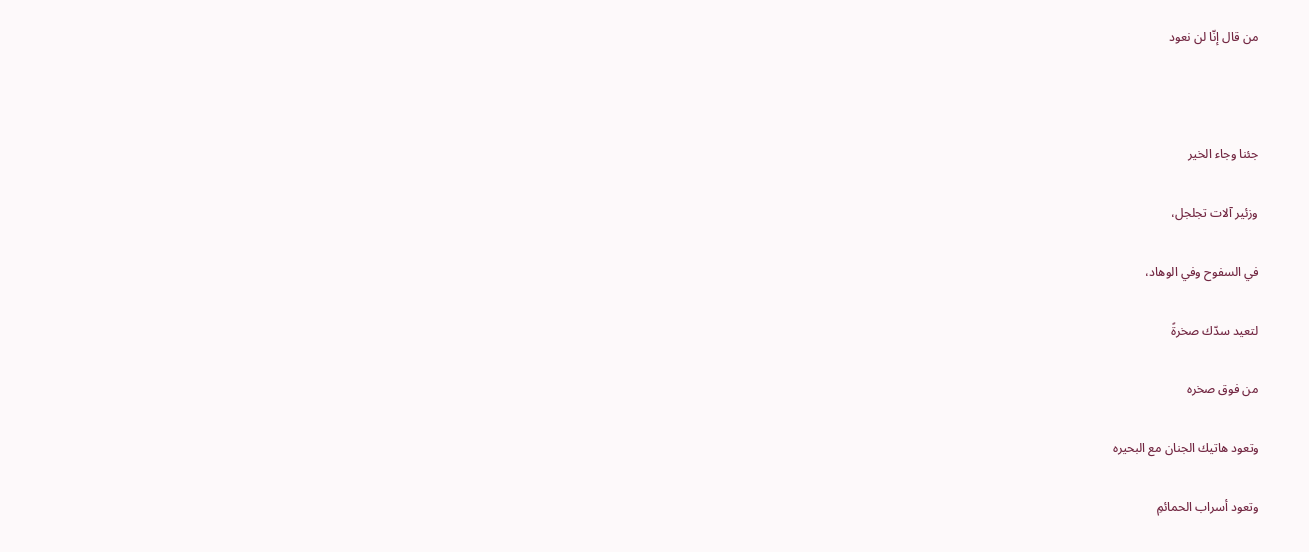من قال إنّا لن نعود



جئنا وجاء الخير

وزئير آلات تجلجل،

في السفوح وفي الوهاد،

لتعيد سدّك صخرةً

من فوق صخره

وتعود هاتيك الجنان مع البحيره

وتعود أسراب الحمائمِ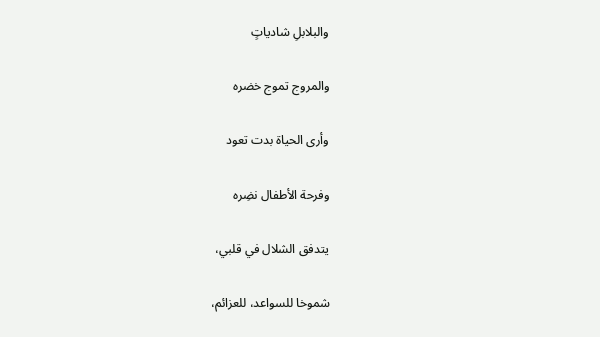والبلابلِ شادياتٍ

والمروج تموج خضره

وأرى الحياة بدت تعود

وفرحة الأطفال نضِره

يتدفق الشلال في قلبي،

شموخا للسواعد، للعزائم،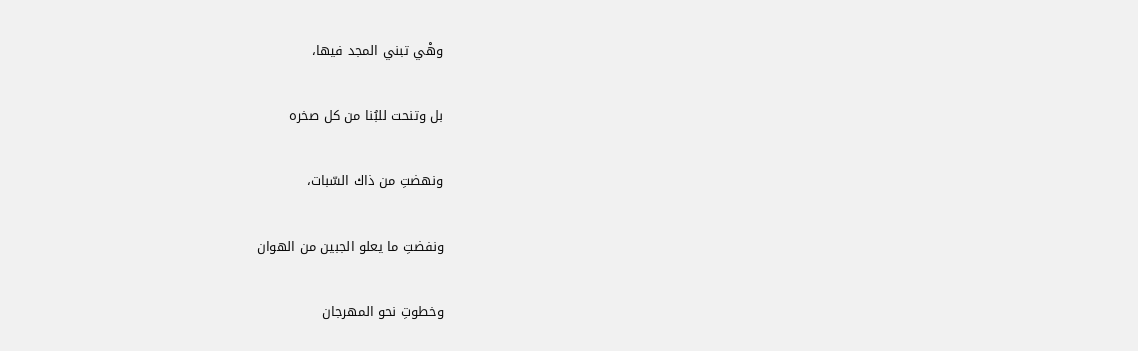وهْي تبني المجد فيها،

بل وتنحت للبُنا من كل صخره

ونهضتِ من ذاك السّبات،

ونفضتِ ما يعلو الجبين من الهوان

وخطوتِ نحو المهرجان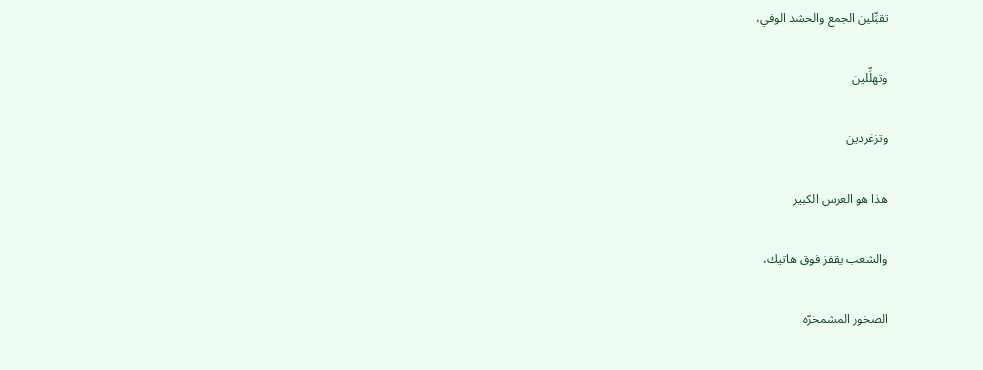تقبِّلين الجمع والحشد الوفي،

وتهلِّلين

وتزغردين

هذا هو العرس الكبير

والشعب يقفز فوق هاتيك،

الصخور المشمخرّه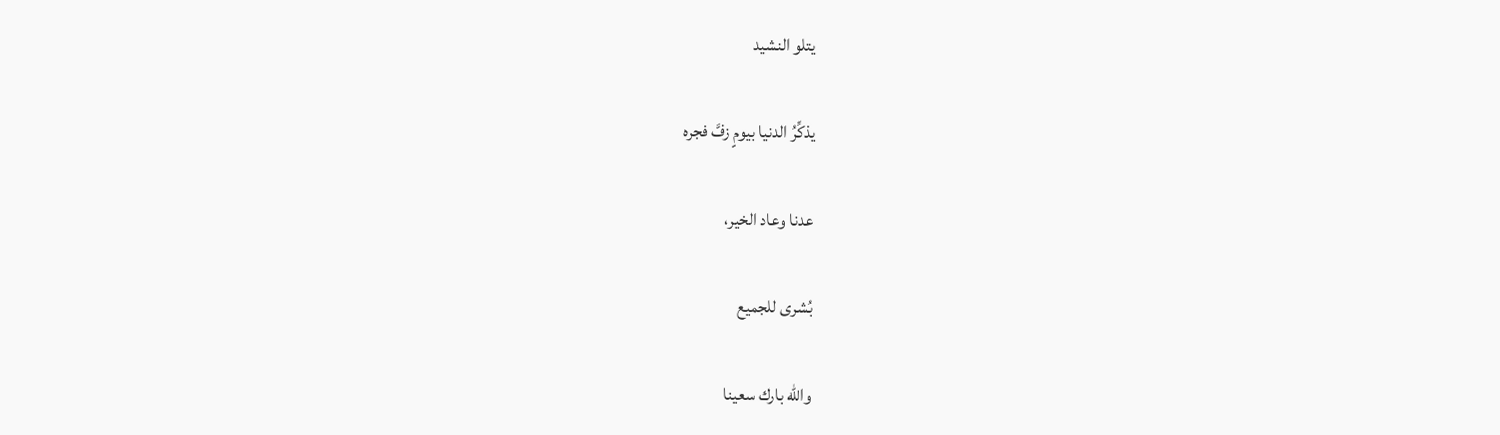يتلو النشيد

يذكِّرُ الدنيا بيومٍ زفَّ فجره

عدنا وعاد الخير،

بُشرى للجميع

والله بارك سعينا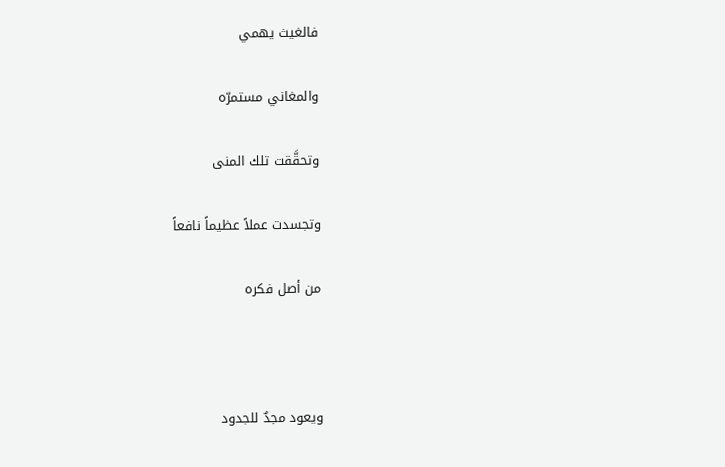فالغيث يهمي

والمغاني مستمرّه

وتحقَّقت تلك المنى

وتجسدت عملاً عظيماً نافعاً

من أصل فكره



ويعود مجدٌ للجدود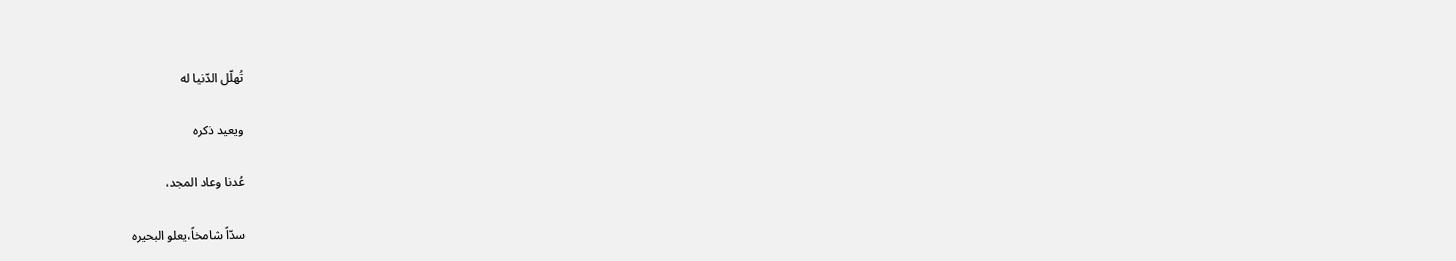تُهلّل الدّنيا له

ويعيد ذكره

عُدنا وعاد المجد،

سدّاً شامخاً،يعلو البحيره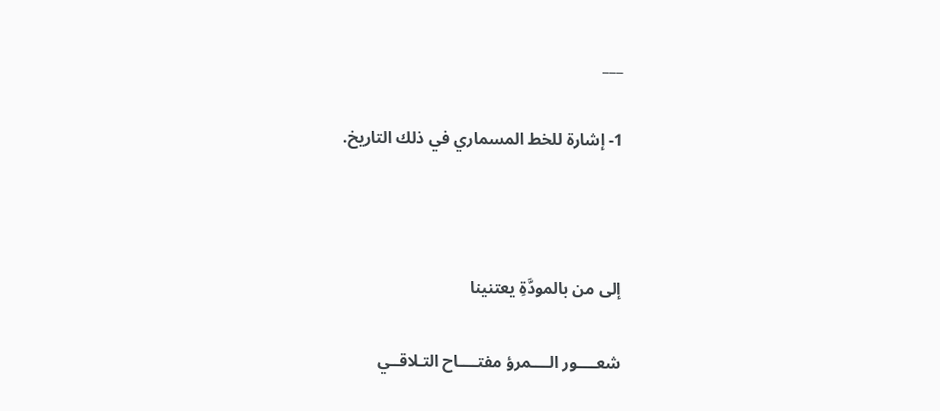___

1- إشارة للخط المسماري في ذلك التاريخ.



إلى من بالمودَّةِ يعتنينا

شعــــور الــــمرؤ مفتــــاح التـلاقــي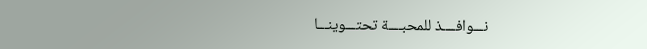نـــوافــــذ للمحبــــة تحتـــوينـــا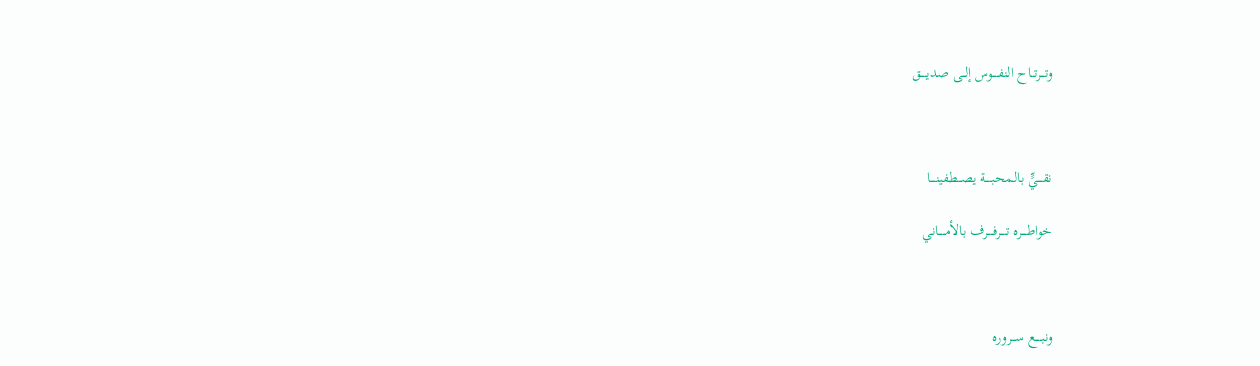وتـــرتــاح النفــــوس إلــى صديــــق



نقــــيٍّ بالـمحبــــة يصـــطفينــــا

خواطــــره تــــرفــــرف بالأمـــــاني



ونبــــع ســـروره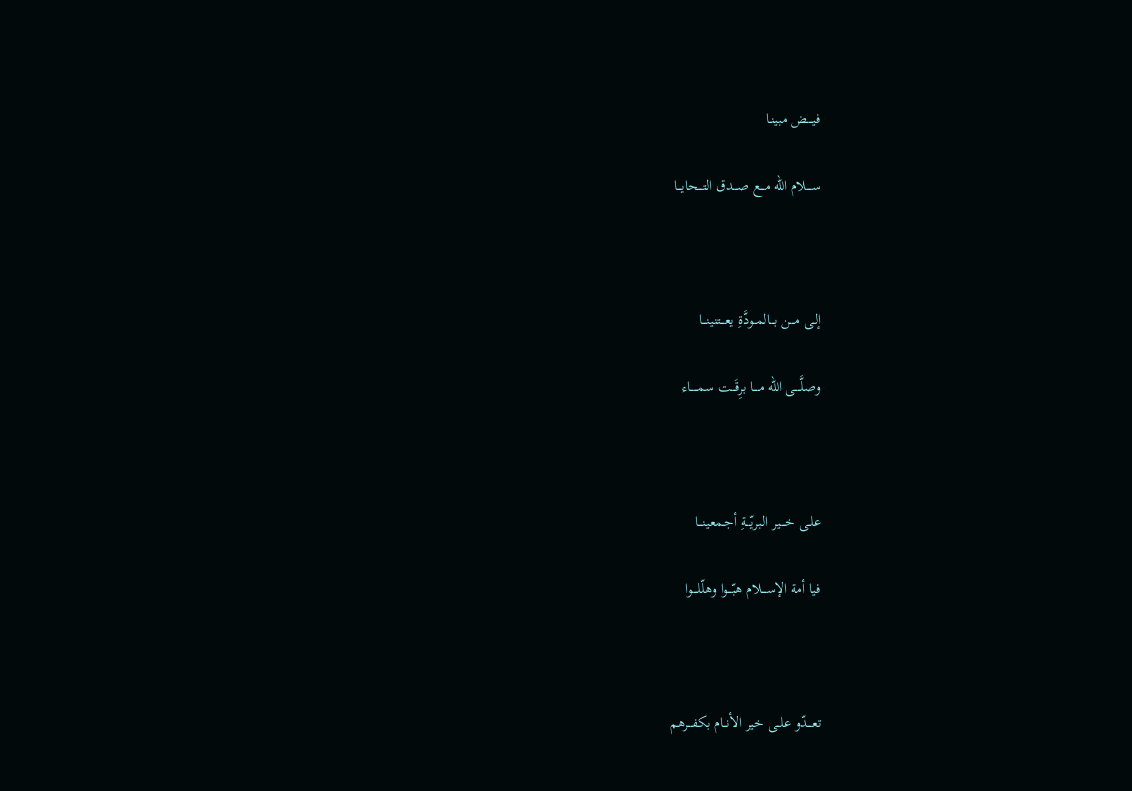فيــــض مبينـا

ســــلام الله مـــع صـــدق التـــحايـــا



إلـى مـــن بـــالمــودَّةِ يعـــتنينـــا

وصلَّــــى الله مــــا برِقَـــت سمـــــاء



علـى خــــير البريّـــةِ أجـمعينـــا

فيا أمة الإســــلام هبّـــوا وهلّلــــوا



تعـــدّو علــى خير الأنــام بكفـــرهم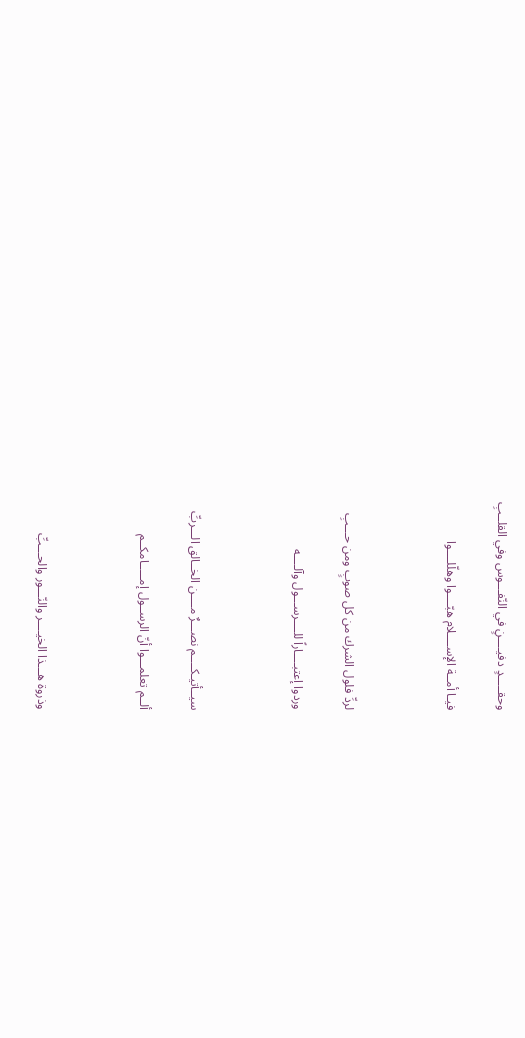وحقـــــدٍ دفيــــنٍ في النّفـــوس وفي القلــبِ

فيـا أمــة الإســــلام هبّــــوا وهلّلــــوا



لردِّ فلول الشرك من كل صوبٍ ومن حـــبِ

وردوا إعتبــــاراً للــــرســـول وآلــــه



سيــأتيـكــــم نصـــرٌ مــــن الخــالق الـــربِّ

ألــم تعلمـــوا أنّ الرســول إمـــــامكــم



وذروة هـــذا الخيــــر والنّـــور والحـــبِّ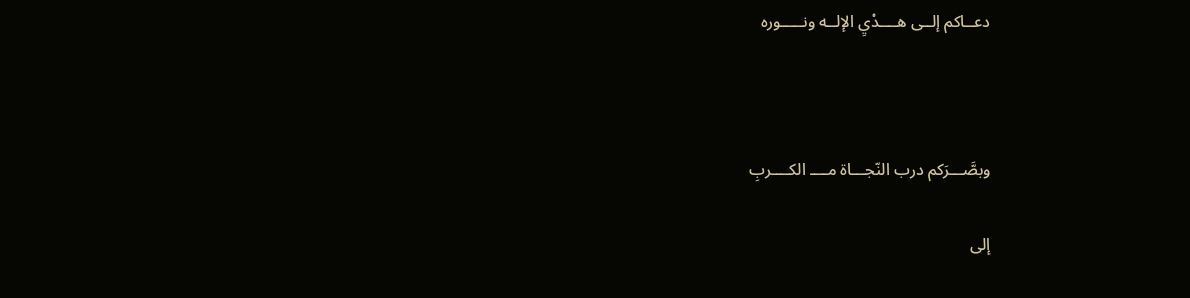دعــاكم إلــى هــــدْيِ الإلــه ونـــــوره



وبصَّـــرَكم درب النّجـــاة مــــ الكــــربِ

إلى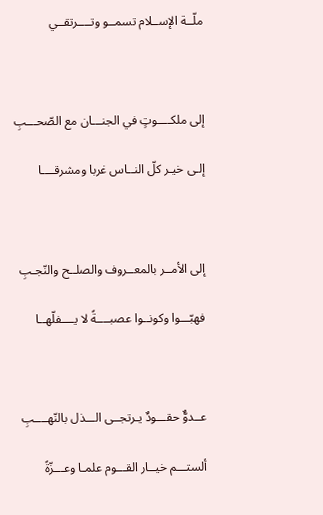ملّــة الإســلام تسمــو وتــــرتقــي



إلى ملكــــوتٍ في الجنـــان مع الصّحـــبِ

إلـى خيـر كلّ النــاس غربا ومشرقــــا



إلى الأمــر بالمعــروف والصلــح والنّجـبِ

فهبّـــوا وكونــوا عصبــــةً لا يــــفلّهــا



عــدوٌّ حقـــودٌ يـرتجــى الـــذل بالنّهــــبِ

ألستـــم خيــار القـــوم علمـا وعـــزّةً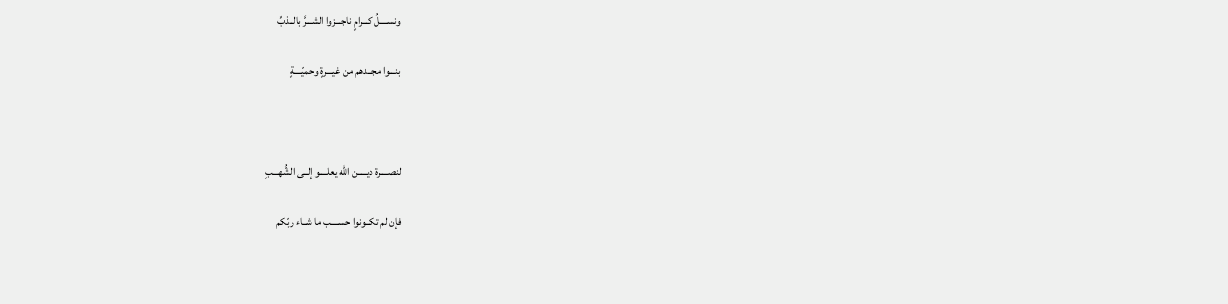ونســــلُ كـــرامٍ ناجـــزوا الشـــرَّ بالــذبِّ

بنـــوا مجــدهم من غيـــرةٍ وحميّــــةٍ



لنصــــرة ديـــــن الله يعلــــو إلــى الشُّهـــبِ

فإن لم تكــونوا حســــب ما شــاء ربّكم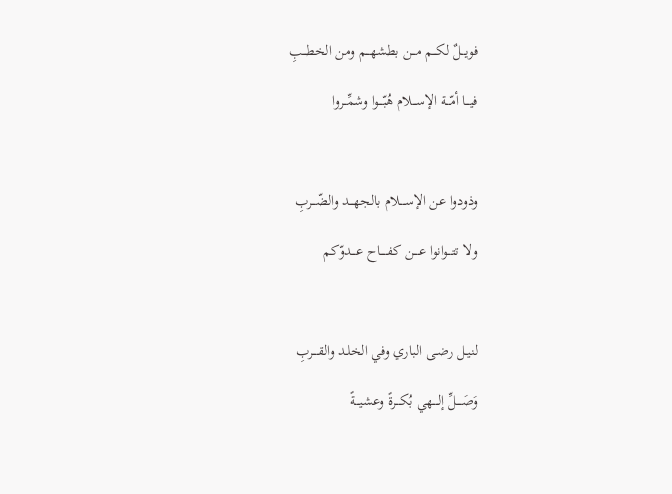فويـــلٌ لكـــم مـــن بطشهـــم ومن الخطـــبِ

فيـــا أمّـــة الإســـلام هُبّـــوا وشمِّــروا



وذودوا عن الإســــلام بالجهـــد والضّـــربِ

ولا تتـــوانوا عــــن كفـــــاح عـــدوّكم



لنيــل رضـى الباري وفي الخلـد والقــــربِ

وَصَــــلِّ إلــــهي بُكـــرةً وعشيـــةً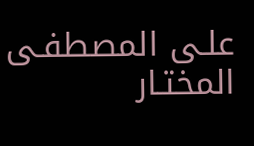علـى المصطفـى المختـار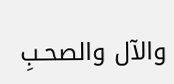والآل والصحـبِ